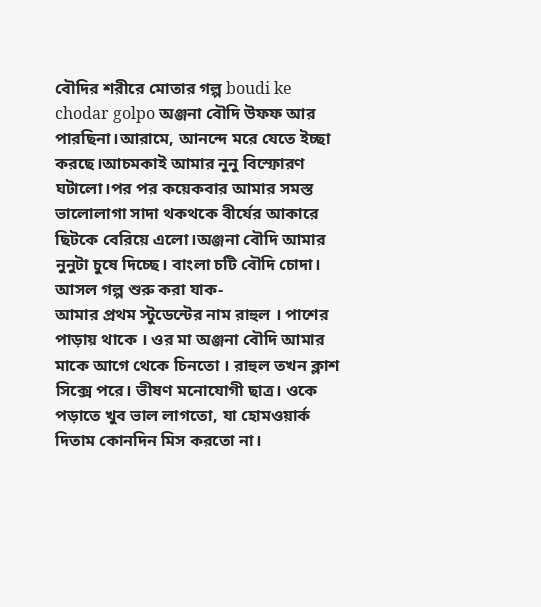বৌদির শরীরে মোতার গল্প boudi ke chodar golpo অঞ্জনা বৌদি উফফ আর পারছিনা।আরামে, আনন্দে মরে যেতে ইচ্ছা করছে।আচমকাই আমার নুনু বিস্ফোরণ ঘটালো।পর পর কয়েকবার আমার সমস্ত ভালোলাগা সাদা থকথকে বীর্যের আকারে ছিটকে বেরিয়ে এলো।অঞ্জনা বৌদি আমার নুনুটা চুষে দিচ্ছে। বাংলা চটি বৌদি চোদা। আসল গল্প শুরু করা যাক-
আমার প্রথম স্টুডেন্টের নাম রাহুল । পাশের পাড়ায় থাকে । ওর মা অঞ্জনা বৌদি আমার মাকে আগে থেকে চিনতো । রাহুল তখন ক্লাশ সিক্সে পরে। ভীষণ মনোযোগী ছাত্র। ওকে পড়াতে খুব ভাল লাগতো, যা হোমওয়ার্ক দিতাম কোনদিন মিস করতো না।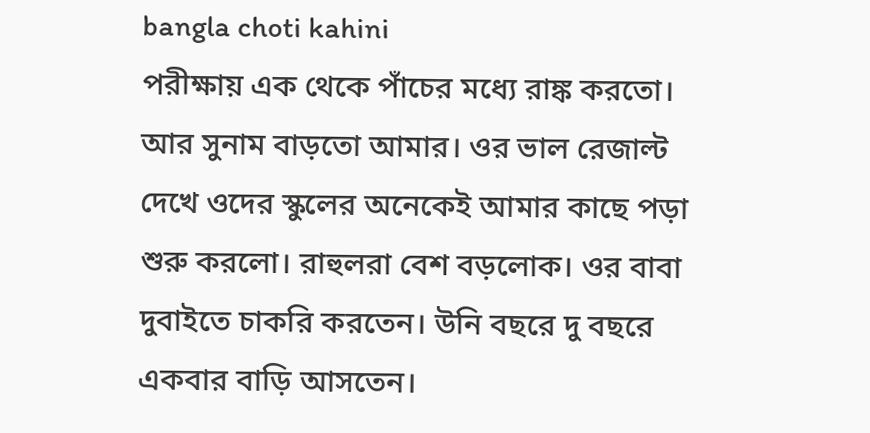bangla choti kahini
পরীক্ষায় এক থেকে পাঁচের মধ্যে রাঙ্ক করতো। আর সুনাম বাড়তো আমার। ওর ভাল রেজাল্ট দেখে ওদের স্কুলের অনেকেই আমার কাছে পড়া শুরু করলো। রাহুলরা বেশ বড়লোক। ওর বাবা দুবাইতে চাকরি করতেন। উনি বছরে দু বছরে একবার বাড়ি আসতেন।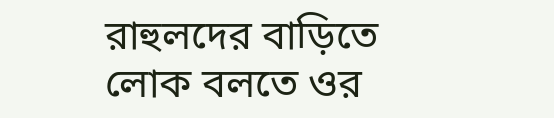রাহুলদের বাড়িতে লোক বলতে ওর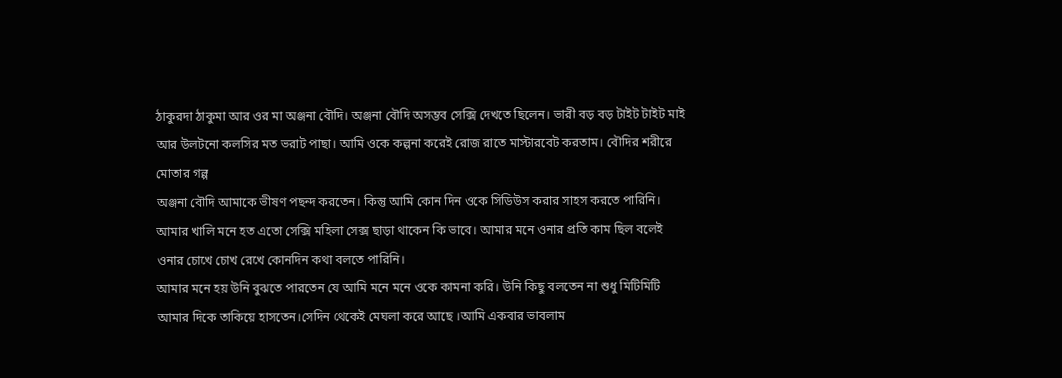ঠাকুরদা ঠাকুমা আর ওর মা অঞ্জনা বৌদি। অঞ্জনা বৌদি অসম্ভব সেক্সি দেখতে ছিলেন। ভারী বড় বড় টাইট টাইট মাই আর উলটনো কলসির মত ভরাট পাছা। আমি ওকে কল্পনা করেই রোজ রাতে মাস্টারবেট করতাম। বৌদির শরীরে মোতার গল্প
অঞ্জনা বৌদি আমাকে ভীষণ পছন্দ করতেন। কিন্তু আমি কোন দিন ওকে সিডিউস করার সাহস করতে পারিনি। আমার খালি মনে হত এতো সেক্সি মহিলা সেক্স ছাড়া থাকেন কি ভাবে। আমার মনে ওনার প্রতি কাম ছিল বলেই ওনার চোখে চোখ রেখে কোনদিন কথা বলতে পারিনি।
আমার মনে হয় উনি বুঝতে পারতেন যে আমি মনে মনে ওকে কামনা করি। উনি কিছু বলতেন না শুধু মিটিমিটি আমার দিকে তাকিয়ে হাসতেন।সেদিন থেকেই মেঘলা করে আছে ।আমি একবার ভাবলাম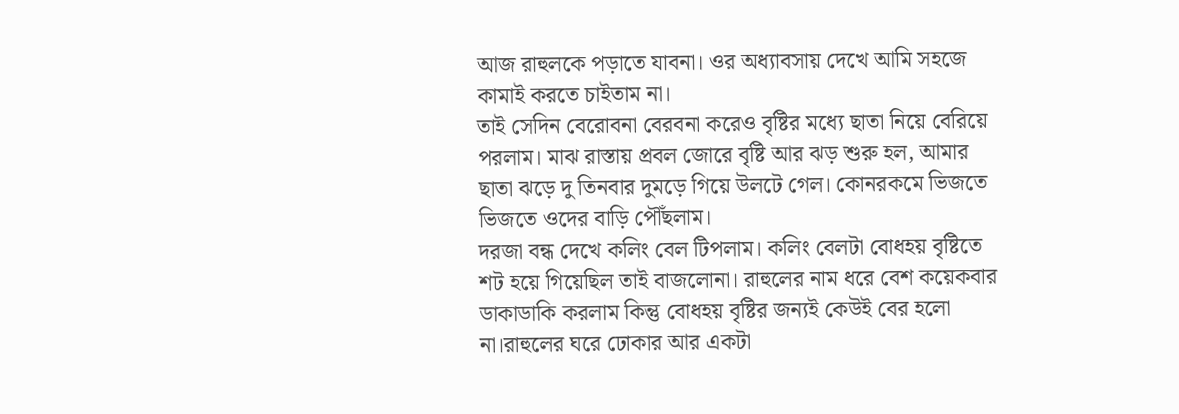আজ রাহুলকে পড়াতে যাবনা। ওর অধ্যাবসায় দেখে আমি সহজে কামাই করতে চাইতাম না।
তাই সেদিন বেরোবনা বেরবনা করেও বৃষ্টির মধ্যে ছাতা নিয়ে বেরিয়ে পরলাম। মাঝ রাস্তায় প্রবল জোরে বৃষ্টি আর ঝড় শুরু হল, আমার ছাতা ঝড়ে দু তিনবার দুমড়ে গিয়ে উলটে গেল। কোনরকমে ভিজতে ভিজতে ওদের বাড়ি পৌঁছলাম।
দরজা বন্ধ দেখে কলিং বেল টিপলাম। কলিং বেলটা বোধহয় বৃষ্টিতে শট হয়ে গিয়েছিল তাই বাজলোনা। রাহুলের নাম ধরে বেশ কয়েকবার ডাকাডাকি করলাম কিন্তু বোধহয় বৃষ্টির জন্যই কেউই বের হলো না।রাহুলের ঘরে ঢোকার আর একটা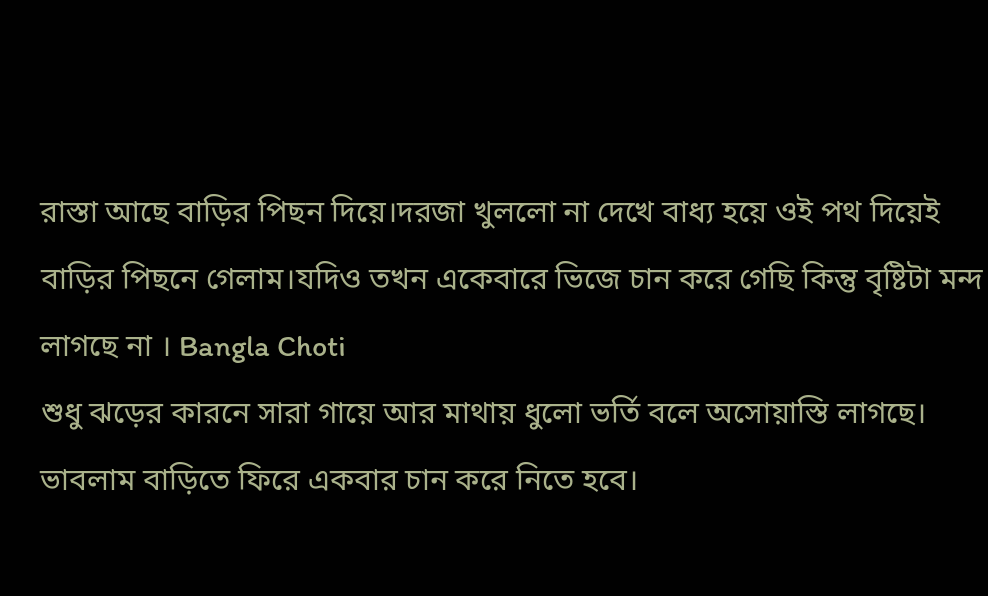রাস্তা আছে বাড়ির পিছন দিয়ে।দরজা খুললো না দেখে বাধ্য হয়ে ওই পথ দিয়েই বাড়ির পিছনে গেলাম।যদিও তখন একেবারে ভিজে চান করে গেছি কিন্তু বৃষ্টিটা মন্দ লাগছে না । Bangla Choti
শুধু ঝড়ের কারনে সারা গায়ে আর মাথায় ধুলো ভর্তি বলে অসোয়াস্তি লাগছে। ভাবলাম বাড়িতে ফিরে একবার চান করে নিতে হবে।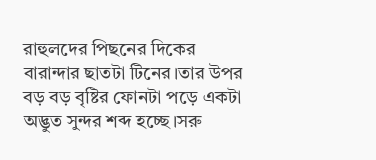রাহুলদের পিছনের দিকের বারান্দার ছাতটা টিনের।তার উপর বড় বড় বৃষ্টির ফোনটা পড়ে একটা অদ্ভুত সুন্দর শব্দ হচ্ছে।সরু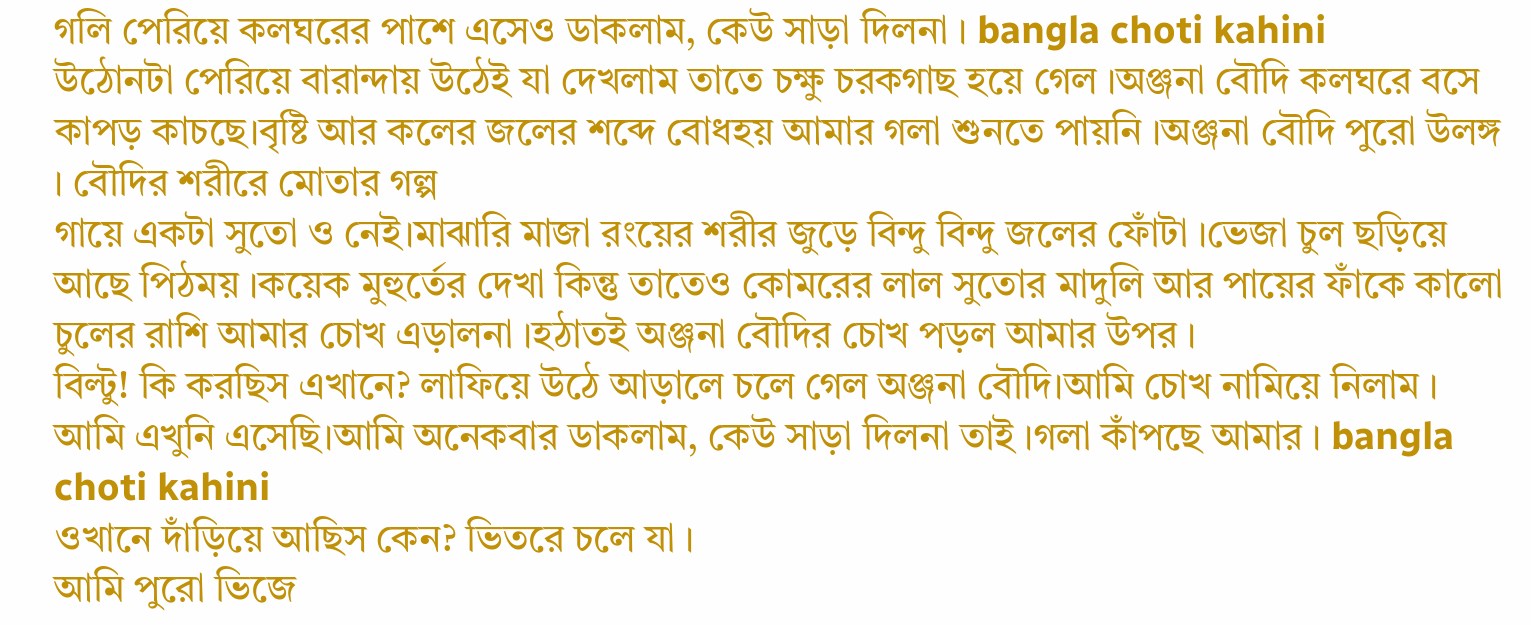গলি পেরিয়ে কলঘরের পাশে এসেও ডাকলাম, কেউ সাড়া দিলনা । bangla choti kahini
উঠোনটা পেরিয়ে বারান্দায় উঠেই যা দেখলাম তাতে চক্ষু চরকগাছ হয়ে গেল ।অঞ্জনা বৌদি কলঘরে বসে কাপড় কাচছে।বৃষ্টি আর কলের জলের শব্দে বোধহয় আমার গলা শুনতে পায়নি ।অঞ্জনা বৌদি পুরো উলঙ্গ । বৌদির শরীরে মোতার গল্প
গায়ে একটা সুতো ও নেই।মাঝারি মাজা রংয়ের শরীর জুড়ে বিন্দু বিন্দু জলের ফোঁটা ।ভেজা চুল ছড়িয়ে আছে পিঠময় ।কয়েক মুহুর্তের দেখা কিন্তু তাতেও কোমরের লাল সুতোর মাদুলি আর পায়ের ফাঁকে কালো চুলের রাশি আমার চোখ এড়ালনা ।হঠাতই অঞ্জনা বৌদির চোখ পড়ল আমার উপর ।
বিল্টু! কি করছিস এখানে? লাফিয়ে উঠে আড়ালে চলে গেল অঞ্জনা বৌদি।আমি চোখ নামিয়ে নিলাম ।
আমি এখুনি এসেছি।আমি অনেকবার ডাকলাম, কেউ সাড়া দিলনা তাই ।গলা কাঁপছে আমার । bangla choti kahini
ওখানে দাঁড়িয়ে আছিস কেন? ভিতরে চলে যা ।
আমি পুরো ভিজে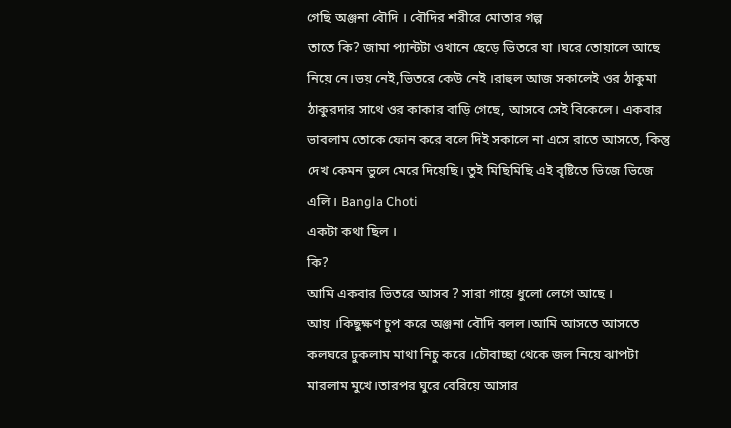গেছি অঞ্জনা বৌদি । বৌদির শরীরে মোতার গল্প
তাতে কি? জামা প্যান্টটা ওখানে ছেড়ে ভিতরে যা ।ঘরে তোয়ালে আছে নিয়ে নে।ভয় নেই,ভিতরে কেউ নেই ।রাহুল আজ সকালেই ওর ঠাকুমা ঠাকুরদার সাথে ওর কাকার বাড়ি গেছে, আসবে সেই বিকেলে। একবার ভাবলাম তোকে ফোন করে বলে দিই সকালে না এসে রাতে আসতে, কিন্তু দেখ কেমন ভুলে মেরে দিয়েছি। তুই মিছিমিছি এই বৃষ্টিতে ভিজে ভিজে এলি। Bangla Choti
একটা কথা ছিল ।
কি?
আমি একবার ভিতরে আসব ? সারা গায়ে ধুলো লেগে আছে ।
আয় ।কিছুক্ষণ চুপ করে অঞ্জনা বৌদি বলল।আমি আসতে আসতে কলঘরে ঢুকলাম মাথা নিচু করে ।চৌবাচ্ছা থেকে জল নিয়ে ঝাপটা মারলাম মুখে।তারপর ঘুরে বেরিয়ে আসার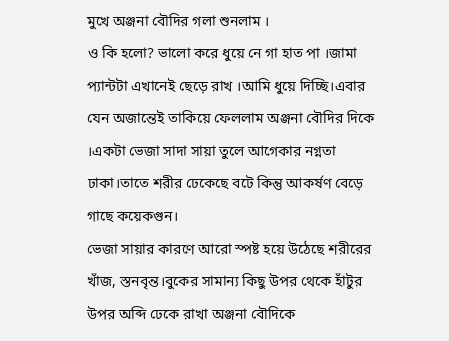মুখে অঞ্জনা বৌদির গলা শুনলাম ।
ও কি হলো? ভালো করে ধুয়ে নে গা হাত পা ।জামা প্যান্টটা এখানেই ছেড়ে রাখ ।আমি ধুয়ে দিচ্ছি।এবার যেন অজান্তেই তাকিয়ে ফেললাম অঞ্জনা বৌদির দিকে ।একটা ভেজা সাদা সায়া তুলে আগেকার নগ্নতা ঢাকা।তাতে শরীর ঢেকেছে বটে কিন্তু আকর্ষণ বেড়ে গাছে কয়েকগুন।
ভেজা সায়ার কারণে আরো স্পষ্ট হয়ে উঠেছে শরীরের খাঁজ, স্তনবৃন্ত।বুকের সামান্য কিছু উপর থেকে হাঁটুর উপর অব্দি ঢেকে রাখা অঞ্জনা বৌদিকে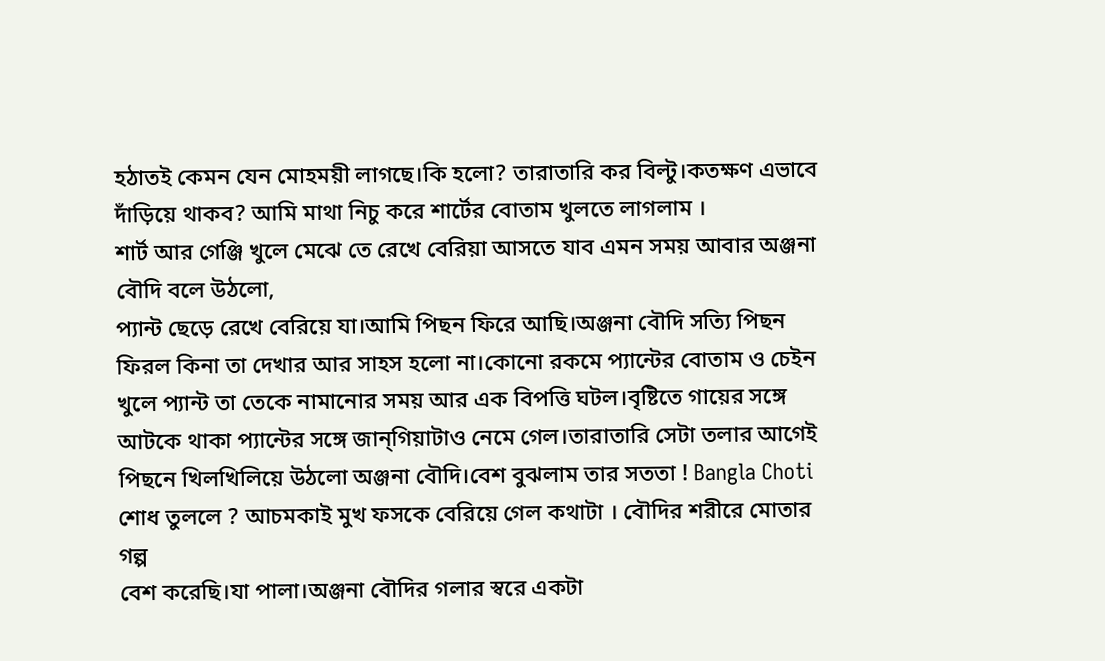হঠাতই কেমন যেন মোহময়ী লাগছে।কি হলো? তারাতারি কর বিল্টু।কতক্ষণ এভাবে দাঁড়িয়ে থাকব? আমি মাথা নিচু করে শার্টের বোতাম খুলতে লাগলাম ।
শার্ট আর গেঞ্জি খুলে মেঝে তে রেখে বেরিয়া আসতে যাব এমন সময় আবার অঞ্জনা বৌদি বলে উঠলো,
প্যান্ট ছেড়ে রেখে বেরিয়ে যা।আমি পিছন ফিরে আছি।অঞ্জনা বৌদি সত্যি পিছন ফিরল কিনা তা দেখার আর সাহস হলো না।কোনো রকমে প্যান্টের বোতাম ও চেইন খুলে প্যান্ট তা তেকে নামানোর সময় আর এক বিপত্তি ঘটল।বৃষ্টিতে গায়ের সঙ্গে আটকে থাকা প্যান্টের সঙ্গে জান্গিয়াটাও নেমে গেল।তারাতারি সেটা তলার আগেই পিছনে খিলখিলিয়ে উঠলো অঞ্জনা বৌদি।বেশ বুঝলাম তার সততা ! Bangla Choti
শোধ তুললে ? আচমকাই মুখ ফসকে বেরিয়ে গেল কথাটা । বৌদির শরীরে মোতার গল্প
বেশ করেছি।যা পালা।অঞ্জনা বৌদির গলার স্বরে একটা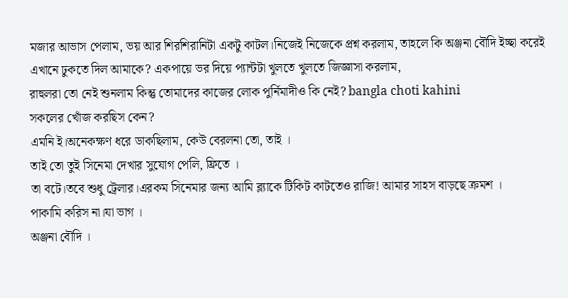মজার আভাস পেলাম, ভয় আর শিরশিরানিটা একটু কাটল।নিজেই নিজেকে প্রশ্ন করলাম, তাহলে কি অঞ্জনা বৌদি ইচ্ছা করেই এখানে ঢুকতে দিল আমাকে? একপায়ে ভর দিয়ে প্যান্টটা খুলতে খুলতে জিজ্ঞাসা করলাম,
রাহুলরা তো নেই শুনলাম কিন্তু তোমাদের কাজের লোক পুর্নিমাদীও কি নেই? bangla choti kahini
সকলের খোঁজ করছিস কেন?
এমনি ই।অনেকক্ষণ ধরে ডাকছিলাম, কেউ বেরলনা তো, তাই ।
তাই তো তুই সিনেমা দেখার সুযোগ পেলি, ফ্রিতে ।
তা বটে।তবে শুধু ট্রেলার।এরকম সিনেমার জন্য আমি ব্ল্যাকে টিকিট কাটতেও রাজি! আমার সাহস বাড়ছে ক্রমশ ।
পাকামি করিস না।যা ভাগ ।
অঞ্জনা বৌদি ।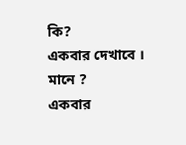কি?
একবার দেখাবে ।
মানে ?
একবার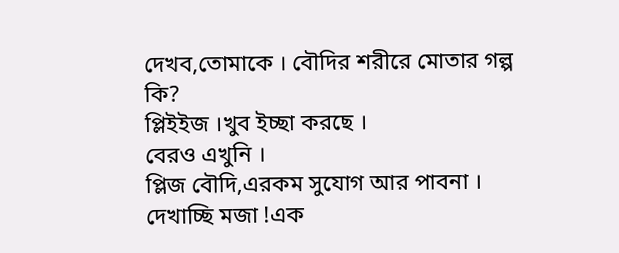দেখব,তোমাকে । বৌদির শরীরে মোতার গল্প
কি?
প্লিইইজ ।খুব ইচ্ছা করছে ।
বেরও এখুনি ।
প্লিজ বৌদি,এরকম সুযোগ আর পাবনা ।
দেখাচ্ছি মজা !এক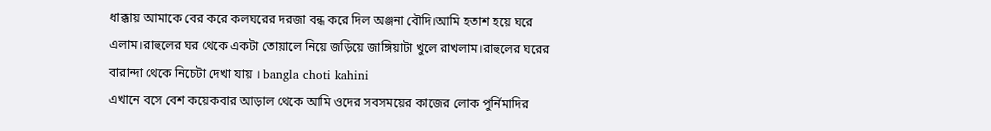ধাক্কায় আমাকে বের করে কলঘরের দরজা বন্ধ করে দিল অঞ্জনা বৌদি।আমি হতাশ হয়ে ঘরে এলাম।রাহুলের ঘর থেকে একটা তোয়ালে নিয়ে জড়িয়ে জাঙ্গিয়াটা খুলে রাখলাম।রাহুলের ঘরের বারান্দা থেকে নিচেটা দেখা যায় । bangla choti kahini
এখানে বসে বেশ কয়েকবার আড়াল থেকে আমি ওদের সবসময়ের কাজের লোক পুর্নিমাদির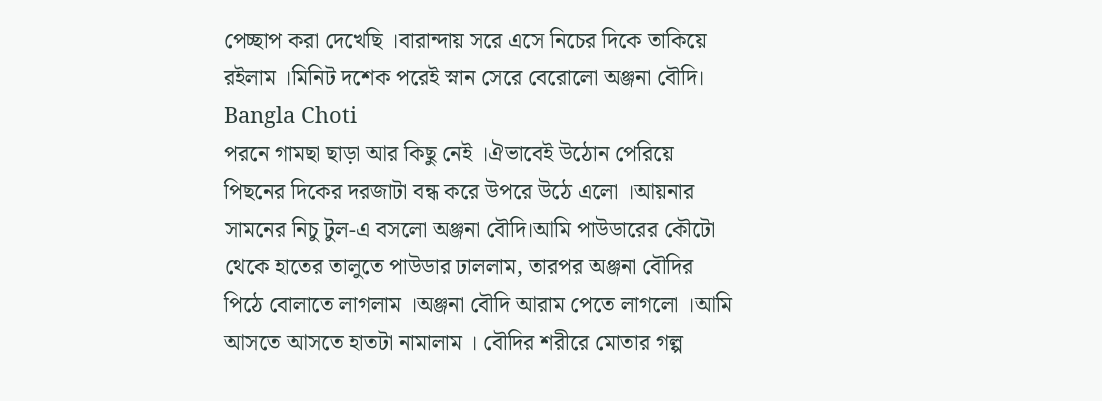পেচ্ছাপ করা দেখেছি ।বারান্দায় সরে এসে নিচের দিকে তাকিয়ে রইলাম ।মিনিট দশেক পরেই স্নান সেরে বেরোলো অঞ্জনা বৌদি। Bangla Choti
পরনে গামছা ছাড়া আর কিছু নেই ।ঐভাবেই উঠোন পেরিয়ে পিছনের দিকের দরজাটা বন্ধ করে উপরে উঠে এলো ।আয়নার সামনের নিচু টুল-এ বসলো অঞ্জনা বৌদি।আমি পাউডারের কৌটো থেকে হাতের তালুতে পাউডার ঢাললাম, তারপর অঞ্জনা বৌদির পিঠে বোলাতে লাগলাম ।অঞ্জনা বৌদি আরাম পেতে লাগলো ।আমি আসতে আসতে হাতটা নামালাম । বৌদির শরীরে মোতার গল্প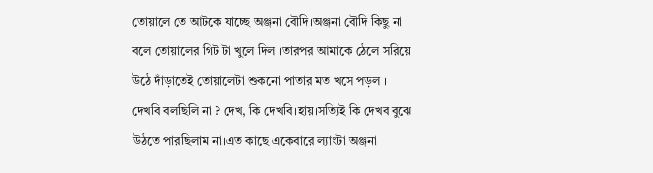তোয়ালে তে আটকে যাচ্ছে অঞ্জনা বৌদি।অঞ্জনা বৌদি কিছু না বলে তোয়ালের গিট টা খুলে দিল ।তারপর আমাকে ঠেলে সরিয়ে উঠে দাঁড়াতেই তোয়ালেটা শুকনো পাতার মত খসে পড়ল ।
দেখবি বলছিলি না ? দেখ, কি দেখবি।হায়।সত্যিই কি দেখব বুঝে উঠতে পারছিলাম না।এত কাছে একেবারে ল্যাংটা অঞ্জনা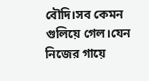বৌদি।সব কেমন গুলিয়ে গেল।যেন নিজের গায়ে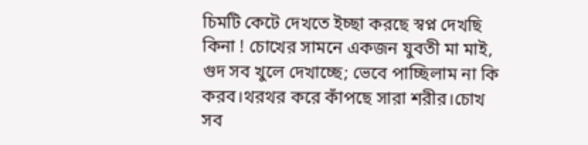চিমটি কেটে দেখতে ইচ্ছা করছে স্বপ্ন দেখছি কিনা ! চোখের সামনে একজন যুবতী মা মাই, গুদ সব খুলে দেখাচ্ছে; ভেবে পাচ্ছিলাম না কি করব।থরথর করে কাঁপছে সারা শরীর।চোখ সব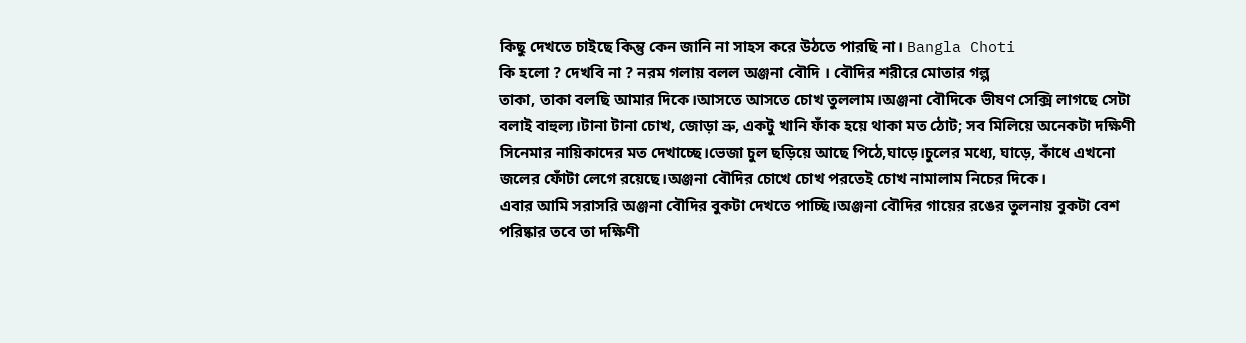কিছু দেখতে চাইছে কিন্তু কেন জানি না সাহস করে উঠতে পারছি না। Bangla Choti
কি হলো ? দেখবি না ? নরম গলায় বলল অঞ্জনা বৌদি । বৌদির শরীরে মোতার গল্প
তাকা, তাকা বলছি আমার দিকে।আসতে আসতে চোখ তুললাম।অঞ্জনা বৌদিকে ভীষণ সেক্সি লাগছে সেটা বলাই বাহুল্য।টানা টানা চোখ, জোড়া ভ্রু, একটু খানি ফাঁক হয়ে থাকা মত ঠোট; সব মিলিয়ে অনেকটা দক্ষিণী সিনেমার নায়িকাদের মত দেখাচ্ছে।ভেজা চুল ছড়িয়ে আছে পিঠে,ঘাড়ে।চুলের মধ্যে, ঘাড়ে, কাঁধে এখনো জলের ফোঁটা লেগে রয়েছে।অঞ্জনা বৌদির চোখে চোখ পরতেই চোখ নামালাম নিচের দিকে।
এবার আমি সরাসরি অঞ্জনা বৌদির বুকটা দেখতে পাচ্ছি।অঞ্জনা বৌদির গায়ের রঙের তুলনায় বুকটা বেশ পরিষ্কার তবে তা দক্ষিণী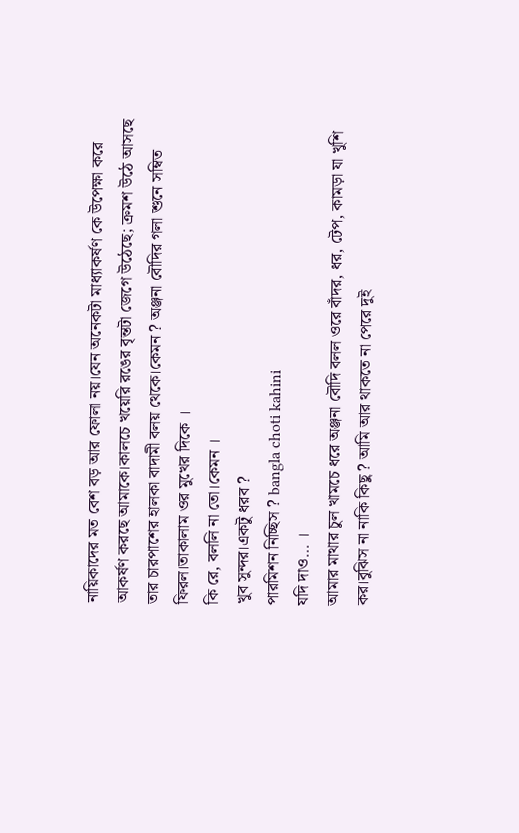নায়িকাদের মত বেশ বড় আর ফোলা নয়।যেন অনেকটা মাধ্যাকর্ষণ কে উপেক্ষা করে আকর্ষণ করছে আমাকে।কালচে খয়েরি রঙের বৃন্তটা জেগে উঠেছে; ক্রমশ উঠে আসছে তার চারপাশের হালকা বাদামী বলয় থেকে।কেমন ? অঞ্জনা বৌদির গলা শুনে সম্বিত ফিরল।তাকালাম ওর মুখের দিকে ।
কি রে, বললি না তো।কেমন ।
খুব সুন্দর।একটু ধরব ?
পারমিশন নিচ্ছিস ? bangla choti kahini
যদি দাও… ।
আমার মাথার চুল খামচে ধরে অঞ্জনা বৌদি বলল ওরে বাঁদর, ধর, টেপ, কামড়া যা খুশি কর।বুঝিস না নাকি কিছু ? আমি আর থাকতে না পেরে দুই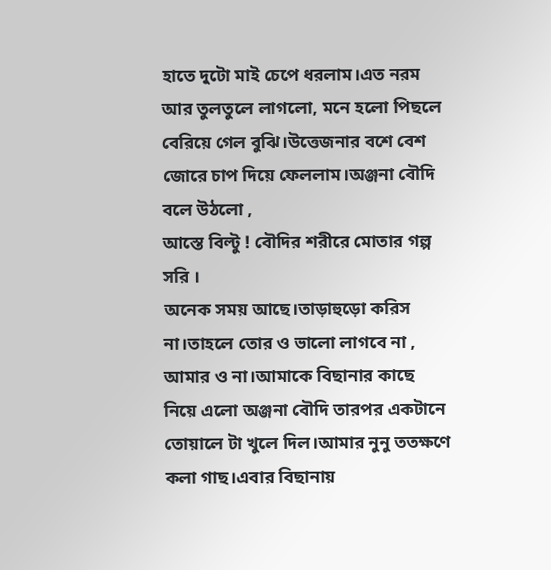হাতে দুটো মাই চেপে ধরলাম।এত নরম আর তুলতুলে লাগলো, মনে হলো পিছলে বেরিয়ে গেল বুঝি।উত্তেজনার বশে বেশ জোরে চাপ দিয়ে ফেললাম।অঞ্জনা বৌদি বলে উঠলো ,
আস্তে বিল্টু ! বৌদির শরীরে মোতার গল্প
সরি ।
অনেক সময় আছে।তাড়াহুড়ো করিস না।তাহলে তোর ও ভালো লাগবে না , আমার ও না।আমাকে বিছানার কাছে নিয়ে এলো অঞ্জনা বৌদি তারপর একটানে তোয়ালে টা খুলে দিল।আমার নুনু ততক্ষণে কলা গাছ।এবার বিছানায়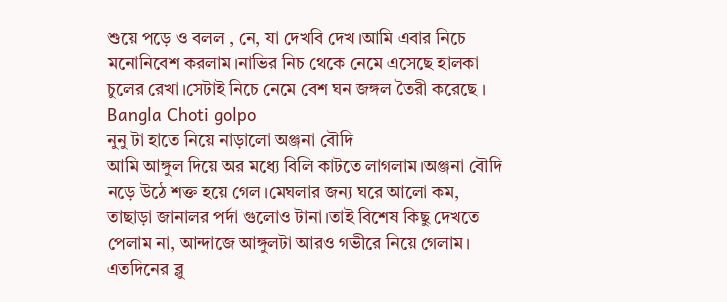শুয়ে পড়ে ও বলল , নে, যা দেখবি দেখ।আমি এবার নিচে মনোনিবেশ করলাম।নাভির নিচ থেকে নেমে এসেছে হালকা চুলের রেখা।সেটাই নিচে নেমে বেশ ঘন জঙ্গল তৈরী করেছে । Bangla Choti golpo
নুনু টা হাতে নিয়ে নাড়ালো অঞ্জনা বৌদি
আমি আঙ্গুল দিয়ে অর মধ্যে বিলি কাটতে লাগলাম।অঞ্জনা বৌদি নড়ে উঠে শক্ত হয়ে গেল।মেঘলার জন্য ঘরে আলো কম, তাছাড়া জানালর পর্দা গুলোও টানা।তাই বিশেষ কিছু দেখতে পেলাম না, আন্দাজে আঙ্গুলটা আরও গভীরে নিয়ে গেলাম।
এতদিনের ব্লু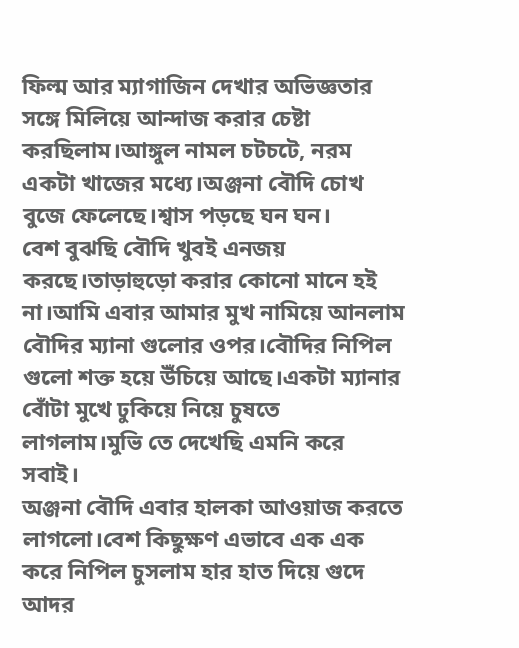ফিল্ম আর ম্যাগাজিন দেখার অভিজ্ঞতার সঙ্গে মিলিয়ে আন্দাজ করার চেষ্টা করছিলাম।আঙ্গুল নামল চটচটে, নরম একটা খাজের মধ্যে।অঞ্জনা বৌদি চোখ বুজে ফেলেছে।শ্বাস পড়ছে ঘন ঘন।
বেশ বুঝছি বৌদি খুবই এনজয় করছে।তাড়াহুড়ো করার কোনো মানে হই না।আমি এবার আমার মুখ নামিয়ে আনলাম বৌদির ম্যানা গুলোর ওপর।বৌদির নিপিল গুলো শক্ত হয়ে উঁচিয়ে আছে।একটা ম্যানার বোঁটা মুখে ঢুকিয়ে নিয়ে চুষতে লাগলাম।মুভি তে দেখেছি এমনি করে সবাই।
অঞ্জনা বৌদি এবার হালকা আওয়াজ করতে লাগলো।বেশ কিছুক্ষণ এভাবে এক এক করে নিপিল চুসলাম হার হাত দিয়ে গুদে আদর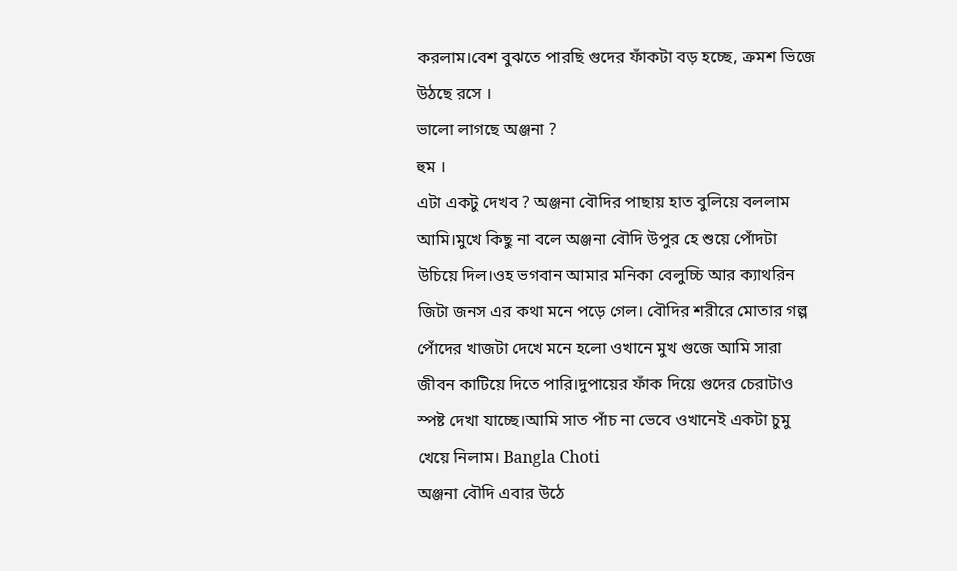করলাম।বেশ বুঝতে পারছি গুদের ফাঁকটা বড় হচ্ছে, ক্রমশ ভিজে উঠছে রসে ।
ভালো লাগছে অঞ্জনা ?
হুম ।
এটা একটু দেখব ? অঞ্জনা বৌদির পাছায় হাত বুলিয়ে বললাম আমি।মুখে কিছু না বলে অঞ্জনা বৌদি উপুর হে শুয়ে পোঁদটা উচিয়ে দিল।ওহ ভগবান আমার মনিকা বেলুচ্চি আর ক্যাথরিন জিটা জনস এর কথা মনে পড়ে গেল। বৌদির শরীরে মোতার গল্প
পোঁদের খাজটা দেখে মনে হলো ওখানে মুখ গুজে আমি সারা জীবন কাটিয়ে দিতে পারি।দুপায়ের ফাঁক দিয়ে গুদের চেরাটাও স্পষ্ট দেখা যাচ্ছে।আমি সাত পাঁচ না ভেবে ওখানেই একটা চুমু খেয়ে নিলাম। Bangla Choti
অঞ্জনা বৌদি এবার উঠে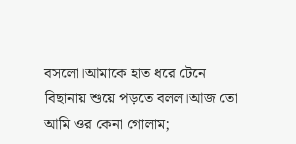বসলো।আমাকে হাত ধরে টেনে বিছানায় শুয়ে পড়তে বলল।আজ তো আমি ওর কেনা গোলাম;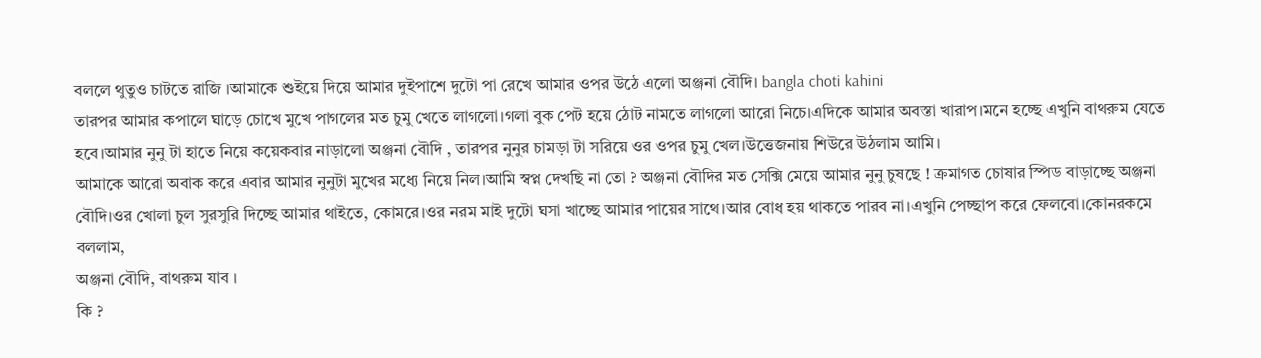বললে থুতুও চাটতে রাজি ।আমাকে শুইয়ে দিয়ে আমার দুইপাশে দুটো পা রেখে আমার ওপর উঠে এলো অঞ্জনা বৌদি। bangla choti kahini
তারপর আমার কপালে ঘাড়ে চোখে মুখে পাগলের মত চুমু খেতে লাগলো।গলা বুক পেট হয়ে ঠোট নামতে লাগলো আরো নিচে।এদিকে আমার অবস্তা খারাপ।মনে হচ্ছে এখুনি বাথরুম যেতে হবে।আমার নুনু টা হাতে নিয়ে কয়েকবার নাড়ালো অঞ্জনা বৌদি , তারপর নুনুর চামড়া টা সরিয়ে ওর ওপর চুমু খেল।উত্তেজনায় শিউরে উঠলাম আমি।
আমাকে আরো অবাক করে এবার আমার নুনুটা মুখের মধ্যে নিয়ে নিল।আমি স্বপ্ন দেখছি না তো ? অঞ্জনা বৌদির মত সেক্সি মেয়ে আমার নুনু চুষছে ! ক্রমাগত চোষার স্পিড বাড়াচ্ছে অঞ্জনা বৌদি।ওর খোলা চুল সুরসুরি দিচ্ছে আমার থাইতে, কোমরে।ওর নরম মাই দুটো ঘসা খাচ্ছে আমার পায়ের সাথে।আর বোধ হয় থাকতে পারব না।এখুনি পেচ্ছাপ করে ফেলবো।কোনরকমে বললাম,
অঞ্জনা বৌদি, বাথরুম যাব ।
কি ?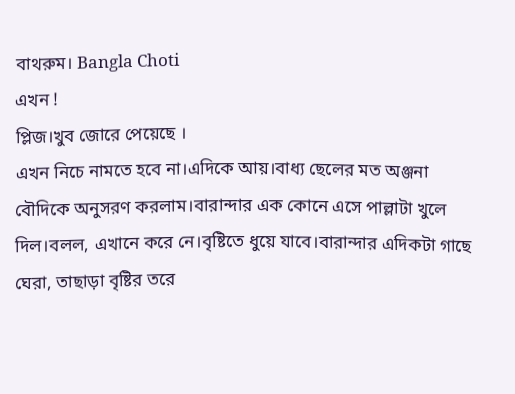বাথরুম। Bangla Choti
এখন !
প্লিজ।খুব জোরে পেয়েছে ।
এখন নিচে নামতে হবে না।এদিকে আয়।বাধ্য ছেলের মত অঞ্জনা বৌদিকে অনুসরণ করলাম।বারান্দার এক কোনে এসে পাল্লাটা খুলে দিল।বলল, এখানে করে নে।বৃষ্টিতে ধুয়ে যাবে।বারান্দার এদিকটা গাছে ঘেরা, তাছাড়া বৃষ্টির তরে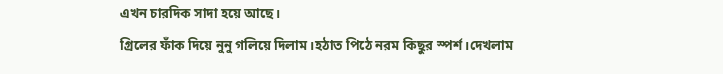এখন চারদিক সাদা হয়ে আছে।
গ্রিলের ফাঁক দিয়ে নুনু গলিয়ে দিলাম।হঠাত পিঠে নরম কিছুর স্পর্শ।দেখলাম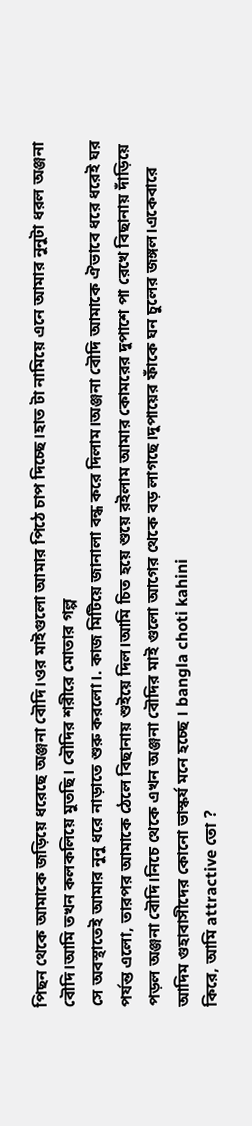পিছন থেকে আমাকে জড়িয়ে ধরেছে অঞ্জনা বৌদি।ওর মাইগুলো আমার পিঠে চাপ দিচ্ছে।হাত টা নামিয়ে এনে আমার নুনুটা ধরল অঞ্জনা বৌদি।আমি তখন কলকলিয়ে মুতছি। বৌদির শরীরে মোতার গল্প
সে অবস্থাতেই আমার নুনু ধরে নাড়াতে শুরু করলো।. কাজ মিটিয়ে জানালা বন্ধ করে দিলাম।অঞ্জনা বৌদি আমাকে ঐভাবে ধরে ধরেই ঘর পর্যন্ত এলো, তারপর আমাকে ঠেলে বিছানায় শুইয়ে দিল।আমি চিত হয়ে শুয়ে রইলাম আমার কোমরের দুপাশে পা রেখে বিছানায় দাঁড়িয়ে পড়ল অঞ্জনা বৌদি।নিচে থেকে এখন অঞ্জনা বৌদির মাই গুলো আগের থেকে বড় লাগছে।দুপায়ের ফাঁকে ঘন চুলের জঙ্গল।একেবারে আদিম গুহাবাসীদের কোনো ভাস্কর্য মনে হচ্ছে । bangla choti kahini
কিরে, আমি attractive তো ?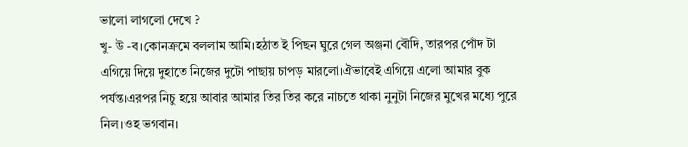ভালো লাগলো দেখে ?
খু- উ -ব।কোনক্রমে বললাম আমি।হঠাত ই পিছন ঘুরে গেল অঞ্জনা বৌদি, তারপর পোঁদ টা এগিয়ে দিয়ে দুহাতে নিজের দুটো পাছায় চাপড় মারলো।ঐভাবেই এগিয়ে এলো আমার বুক পর্যন্ত।এরপর নিচু হয়ে আবার আমার তির তির করে নাচতে থাকা নুনুটা নিজের মুখের মধ্যে পুরে নিল।ওহ ভগবান।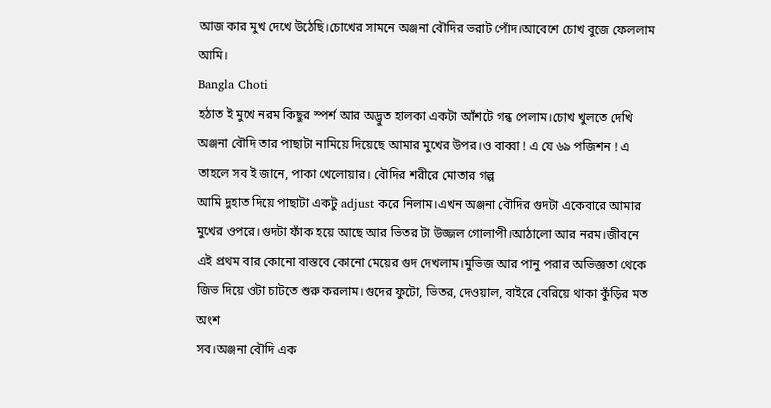আজ কার মুখ দেখে উঠেছি।চোখের সামনে অঞ্জনা বৌদির ভরাট পোঁদ।আবেশে চোখ বুজে ফেললাম আমি।
Bangla Choti
হঠাত ই মুখে নরম কিছুর স্পর্শ আর অদ্ভুত হালকা একটা আঁশটে গন্ধ পেলাম।চোখ খুলতে দেখি অঞ্জনা বৌদি তার পাছাটা নামিয়ে দিয়েছে আমার মুখের উপর।ও বাব্বা ! এ যে ৬৯ পজিশন ! এ তাহলে সব ই জানে, পাকা খেলোয়ার। বৌদির শরীরে মোতার গল্প
আমি দুহাত দিয়ে পাছাটা একটু adjust করে নিলাম।এখন অঞ্জনা বৌদির গুদটা একেবারে আমার মুখের ওপরে।গুদটা ফাঁক হয়ে আছে আর ভিতর টা উজ্জল গোলাপী।আঠালো আর নরম।জীবনে এই প্রথম বার কোনো বাস্তবে কোনো মেয়ের গুদ দেখলাম।মুভিজ আর পানু পরার অভিজ্ঞতা থেকে জিভ দিয়ে ওটা চাটতে শুরু করলাম।গুদের ফুটো, ভিতর, দেওয়াল, বাইরে বেরিয়ে থাকা কুঁড়ির মত অংশ
সব।অঞ্জনা বৌদি এক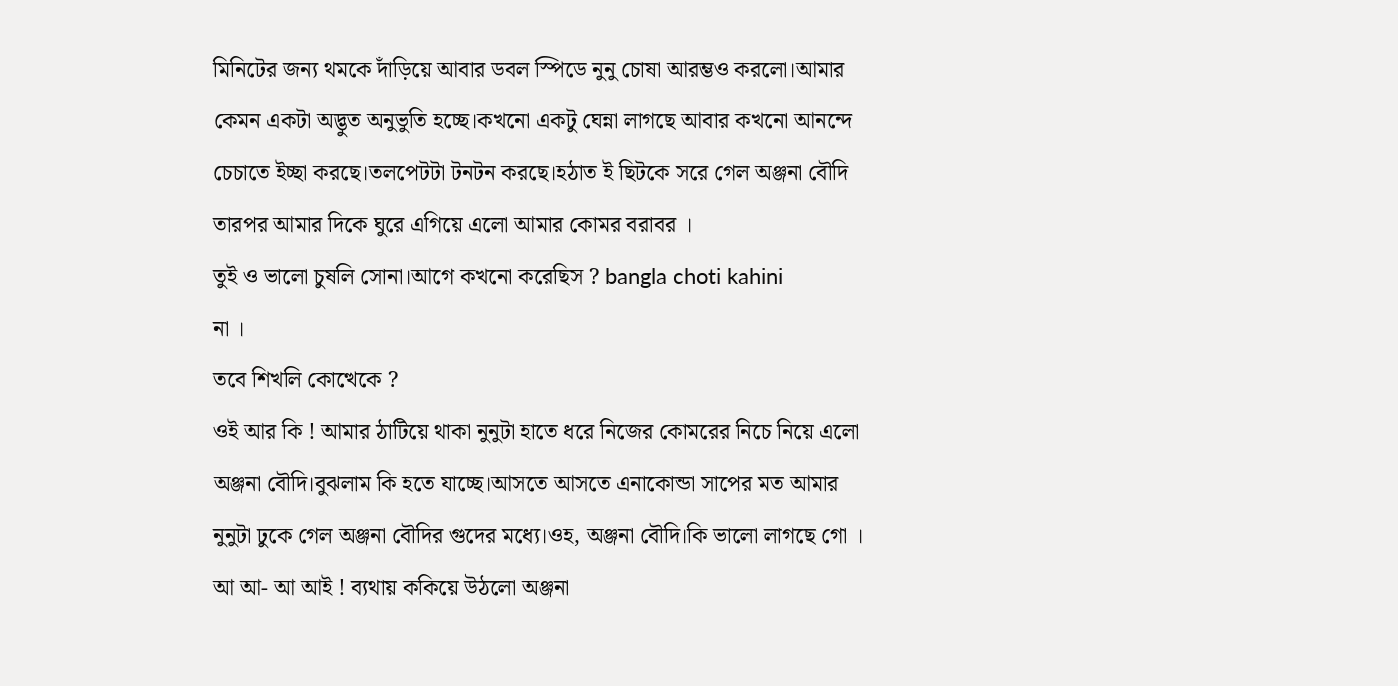মিনিটের জন্য থমকে দাঁড়িয়ে আবার ডবল স্পিডে নুনু চোষা আরম্ভও করলো।আমার কেমন একটা অদ্ভুত অনুভুতি হচ্ছে।কখনো একটু ঘেন্না লাগছে আবার কখনো আনন্দে চেচাতে ইচ্ছা করছে।তলপেটটা টনটন করছে।হঠাত ই ছিটকে সরে গেল অঞ্জনা বৌদি তারপর আমার দিকে ঘুরে এগিয়ে এলো আমার কোমর বরাবর ।
তুই ও ভালো চুষলি সোনা।আগে কখনো করেছিস ? bangla choti kahini
না ।
তবে শিখলি কোত্থেকে ?
ওই আর কি ! আমার ঠাটিয়ে থাকা নুনুটা হাতে ধরে নিজের কোমরের নিচে নিয়ে এলো অঞ্জনা বৌদি।বুঝলাম কি হতে যাচ্ছে।আসতে আসতে এনাকোন্ডা সাপের মত আমার নুনুটা ঢুকে গেল অঞ্জনা বৌদির গুদের মধ্যে।ওহ, অঞ্জনা বৌদি।কি ভালো লাগছে গো ।
আ আ- আ আই ! ব্যথায় ককিয়ে উঠলো অঞ্জনা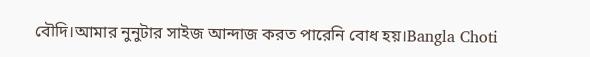বৌদি।আমার নুনুটার সাইজ আন্দাজ করত পারেনি বোধ হয়।Bangla Choti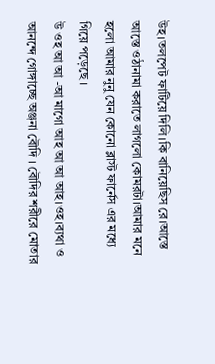উহ।তলপেট ফাটিয়ে দিলি।কি বানিয়েছিস রে।আস্তে আস্তে ওঠানামা করাতে লাগলো কোমরটা।আমার মনে হলো আমার নুনু যেন কোনো ব্লাস্ট ফার্নেস এর মধ্যে গিয়ে পড়েছে ।
উ ওহ আ আ -আ মাগো আহ আ আ আহ।ওহ।ব্যথা ও আনন্দে গোঙ্গাচ্ছে অঞ্জনা বৌদি । বৌদির শরীরে মোতার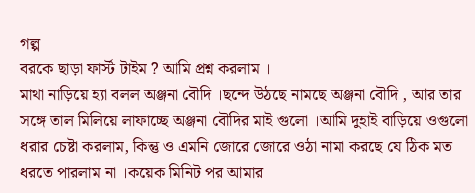গল্প
বরকে ছাড়া ফার্স্ট টাইম ? আমি প্রশ্ন করলাম ।
মাথা নাড়িয়ে হ্যা বলল অঞ্জনা বৌদি ।ছন্দে উঠছে নামছে অঞ্জনা বৌদি , আর তার সঙ্গে তাল মিলিয়ে লাফাচ্ছে অঞ্জনা বৌদির মাই গুলো ।আমি দুহাই বাড়িয়ে ওগুলো ধরার চেষ্টা করলাম, কিন্তু ও এমনি জোরে জোরে ওঠা নামা করছে যে ঠিক মত ধরতে পারলাম না ।কয়েক মিনিট পর আমার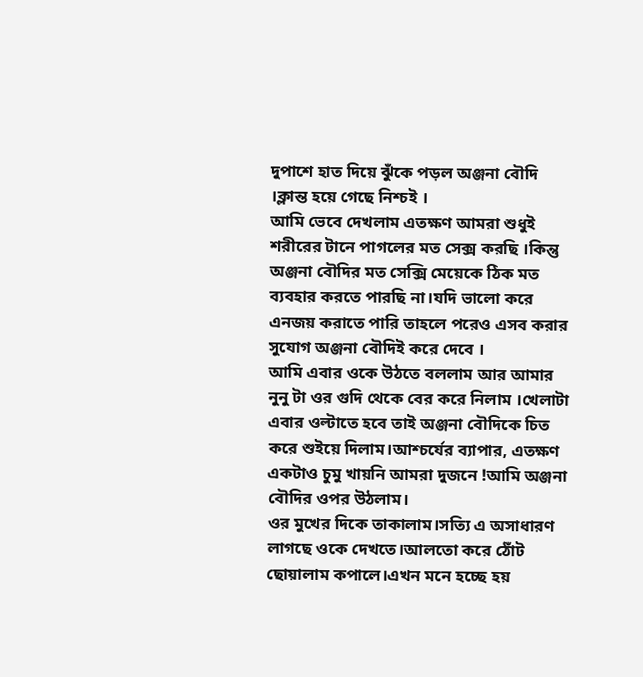দুপাশে হাত দিয়ে ঝুঁকে পড়ল অঞ্জনা বৌদি ।ক্লান্ত হয়ে গেছে নিশ্চই ।
আমি ভেবে দেখলাম এতক্ষণ আমরা শুধুই শরীরের টানে পাগলের মত সেক্স করছি ।কিন্তু অঞ্জনা বৌদির মত সেক্সি মেয়েকে ঠিক মত ব্যবহার করতে পারছি না।যদি ভালো করে এনজয় করাতে পারি তাহলে পরেও এসব করার সুযোগ অঞ্জনা বৌদিই করে দেবে ।
আমি এবার ওকে উঠতে বললাম আর আমার নুনু টা ওর গুদি থেকে বের করে নিলাম ।খেলাটা এবার ওল্টাতে হবে তাই অঞ্জনা বৌদিকে চিত করে শুইয়ে দিলাম।আশ্চর্যের ব্যাপার, এতক্ষণ একটাও চুমু খায়নি আমরা দুজনে !আমি অঞ্জনা বৌদির ওপর উঠলাম।
ওর মুখের দিকে তাকালাম।সত্যি এ অসাধারণ লাগছে ওকে দেখতে।আলতো করে ঠোঁট ছোয়ালাম কপালে।এখন মনে হচ্ছে হয়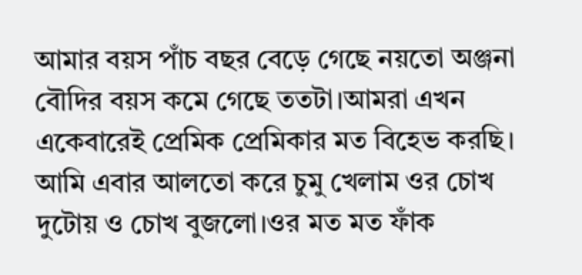আমার বয়স পাঁচ বছর বেড়ে গেছে নয়তো অঞ্জনা বৌদির বয়স কমে গেছে ততটা।আমরা এখন একেবারেই প্রেমিক প্রেমিকার মত বিহেভ করছি।
আমি এবার আলতো করে চুমু খেলাম ওর চোখ দুটোয় ও চোখ বুজলো।ওর মত মত ফাঁক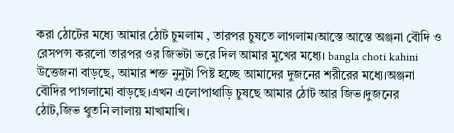করা ঠোটের মধ্যে আমার ঠোট চুমলাম , তারপর চুষতে লাগলাম।আস্তে আস্তে অঞ্জনা বৌদি ও রেসপন্স করলো তারপর ওর জিভটা ভরে দিল আমার মুখের মধ্যে। bangla choti kahini
উত্তেজনা বাড়ছে, আমার শক্ত নুনুটা পিষ্ট হচ্ছে আমাদের দুজনের শরীরের মধ্যে।অঞ্জনা বৌদির পাগলামো বাড়ছে।এখন এলোপাথাড়ি চুষছে আমার ঠোট আর জিভ।দুজনের ঠোট,জিভ থুতনি লালায় মাখামাখি।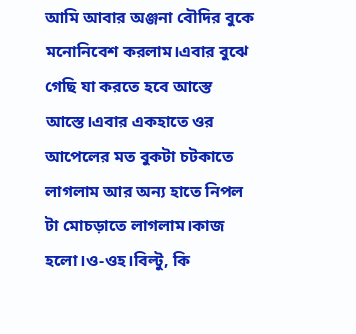আমি আবার অঞ্জনা বৌদির বুকে মনোনিবেশ করলাম।এবার বুঝে গেছি যা করতে হবে আস্তে আস্তে।এবার একহাতে ওর আপেলের মত বুকটা চটকাতে লাগলাম আর অন্য হাতে নিপল টা মোচড়াতে লাগলাম।কাজ হলো।ও-ওহ।বিল্টু, কি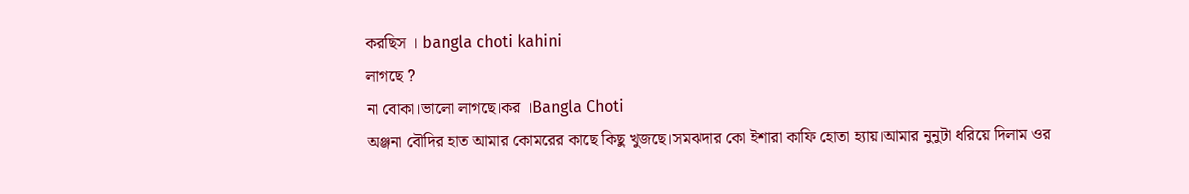করছিস । bangla choti kahini
লাগছে ?
না বোকা।ভালো লাগছে।কর ।Bangla Choti
অঞ্জনা বৌদির হাত আমার কোমরের কাছে কিছু খুজছে।সমঝদার কো ইশারা কাফি হোতা হ্যায়।আমার নুনুটা ধরিয়ে দিলাম ওর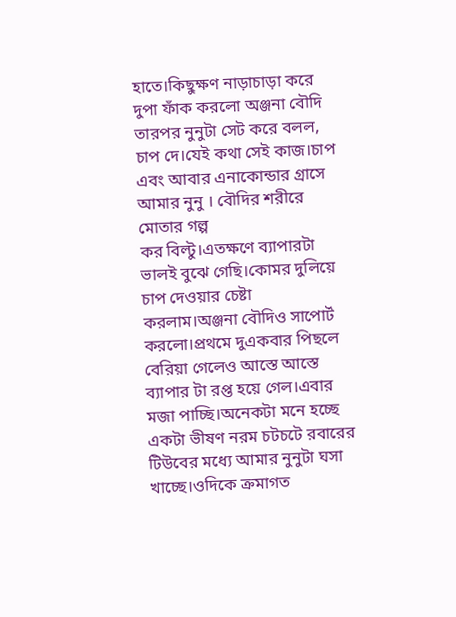হাতে।কিছুক্ষণ নাড়াচাড়া করে দুপা ফাঁক করলো অঞ্জনা বৌদি তারপর নুনুটা সেট করে বলল, চাপ দে।যেই কথা সেই কাজ।চাপ এবং আবার এনাকোন্ডার গ্রাসে আমার নুনু । বৌদির শরীরে মোতার গল্প
কর বিল্টু।এতক্ষণে ব্যাপারটা ভালই বুঝে গেছি।কোমর দুলিয়ে চাপ দেওয়ার চেষ্টা করলাম।অঞ্জনা বৌদিও সাপোর্ট করলো।প্রথমে দুএকবার পিছলে বেরিয়া গেলেও আস্তে আস্তে ব্যাপার টা রপ্ত হয়ে গেল।এবার মজা পাচ্ছি।অনেকটা মনে হচ্ছে একটা ভীষণ নরম চটচটে রবারের টিউবের মধ্যে আমার নুনুটা ঘসা খাচ্ছে।ওদিকে ক্রমাগত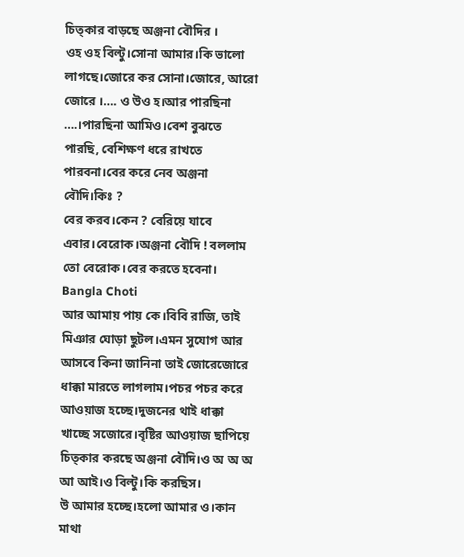চিত্কার বাড়ছে অঞ্জনা বৌদির ।
ওহ ওহ বিল্টু।সোনা আমার।কি ভালো লাগছে।জোরে কর সোনা।জোরে, আরো জোরে ।…. ও উও হ।আর পারছিনা ….।পারছিনা আমিও।বেশ বুঝতে পারছি, বেশিক্ষণ ধরে রাখতে পারবনা।বের করে নেব অঞ্জনা বৌদি।কিঃ ?
বের করব।কেন ? বেরিয়ে যাবে এবার।বেরোক।অঞ্জনা বৌদি ! বললাম তো বেরোক।বের করতে হবেনা।
Bangla Choti
আর আমায় পায় কে।বিবি রাজি, তাই মিঞার ঘোড়া ছুটল।এমন সুযোগ আর আসবে কিনা জানিনা তাই জোরেজোরে ধাক্কা মারতে লাগলাম।পচর পচর করে আওয়াজ হচ্ছে।দুজনের থাই ধাক্কা খাচ্ছে সজোরে।বৃষ্টির আওয়াজ ছাপিয়ে চিত্কার করছে অঞ্জনা বৌদি।ও অ অ অ আ আই।ও বিল্টু।কি করছিস।
উ আমার হচ্ছে।হলো আমার ও।কান মাথা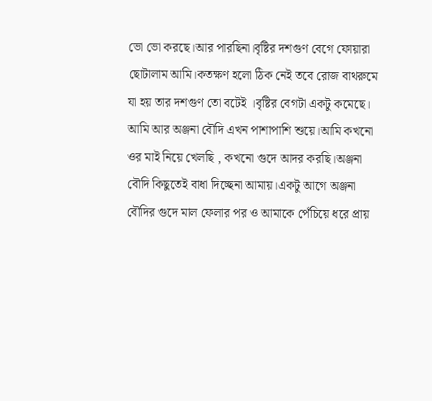ভো ভো করছে।আর পারছিনা।বৃষ্টির দশগুণ বেগে ফোয়ারা ছোটালাম আমি।কতক্ষণ হলো ঠিক নেই তবে রোজ বাথরুমে যা হয় তার দশগুণ তো বটেই ।বৃষ্টির বেগটা একটু কমেছে।
আমি আর অঞ্জনা বৌদি এখন পাশাপাশি শুয়ে।আমি কখনো ওর মাই নিয়ে খেলছি , কখনো গুদে আদর করছি।অঞ্জনা বৌদি কিছুতেই বাধা দিচ্ছেনা আমায়।একটু আগে অঞ্জনা বৌদির গুদে মাল ফেলার পর ও আমাকে পেঁচিয়ে ধরে প্রায়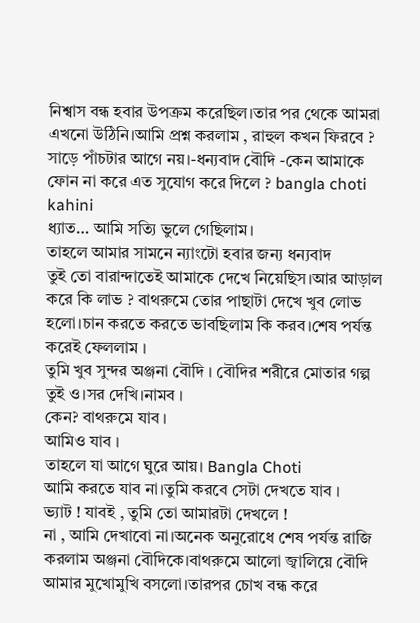নিশ্বাস বন্ধ হবার উপক্রম করেছিল।তার পর থেকে আমরা এখনো উঠিনি।আমি প্রশ্ন করলাম , রাহুল কখন ফিরবে ? সাড়ে পাঁচটার আগে নয়।-ধন্যবাদ বৌদি -কেন আমাকে ফোন না করে এত সুযোগ করে দিলে ? bangla choti kahini
ধ্যাত… আমি সত্যি ভুলে গেছিলাম।
তাহলে আমার সামনে ন্যাংটো হবার জন্য ধন্যবাদ
তুই তো বারান্দাতেই আমাকে দেখে নিয়েছিস।আর আড়াল করে কি লাভ ? বাথরুমে তোর পাছাটা দেখে খুব লোভ হলো।চান করতে করতে ভাবছিলাম কি করব।শেষ পর্যন্ত করেই ফেললাম ।
তুমি খুব সুন্দর অঞ্জনা বৌদি । বৌদির শরীরে মোতার গল্প
তুই ও।সর দেখি।নামব ।
কেন? বাথরুমে যাব ।
আমিও যাব ।
তাহলে যা আগে ঘুরে আয়। Bangla Choti
আমি করতে যাব না।তুমি করবে সেটা দেখতে যাব ।
ভ্যাট ! যাবই , তুমি তো আমারটা দেখলে !
না , আমি দেখাবো না।অনেক অনুরোধে শেষ পর্যন্ত রাজি করলাম অঞ্জনা বৌদিকে।বাথরুমে আলো জ্বালিয়ে বৌদি আমার মুখোমুখি বসলো।তারপর চোখ বন্ধ করে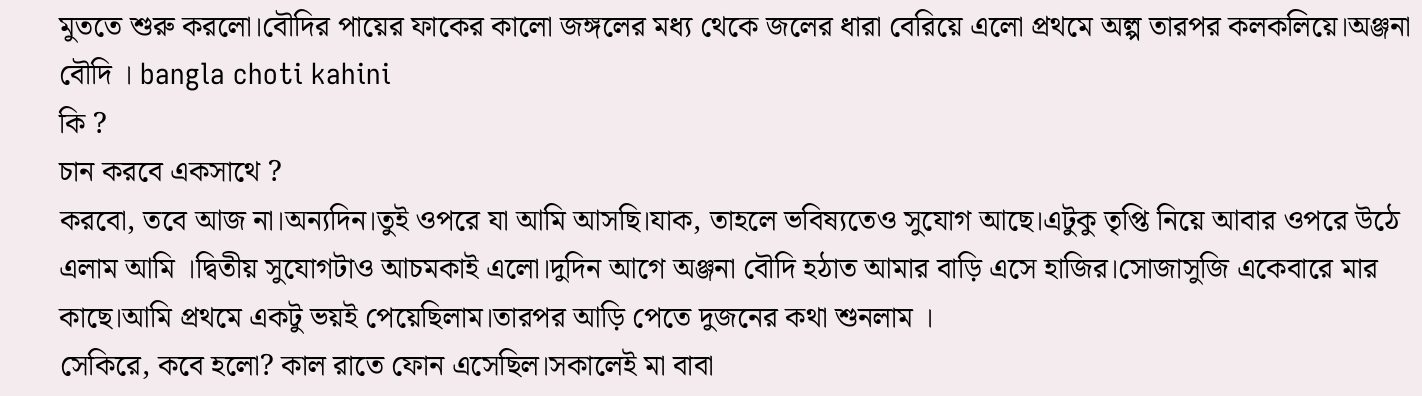মুততে শুরু করলো।বৌদির পায়ের ফাকের কালো জঙ্গলের মধ্য থেকে জলের ধারা বেরিয়ে এলো প্রথমে অল্প তারপর কলকলিয়ে।অঞ্জনা বৌদি । bangla choti kahini
কি ?
চান করবে একসাথে ?
করবো, তবে আজ না।অন্যদিন।তুই ওপরে যা আমি আসছি।যাক, তাহলে ভবিষ্যতেও সুযোগ আছে।এটুকু তৃপ্তি নিয়ে আবার ওপরে উঠে এলাম আমি ।দ্বিতীয় সুযোগটাও আচমকাই এলো।দুদিন আগে অঞ্জনা বৌদি হঠাত আমার বাড়ি এসে হাজির।সোজাসুজি একেবারে মার কাছে।আমি প্রথমে একটু ভয়ই পেয়েছিলাম।তারপর আড়ি পেতে দুজনের কথা শুনলাম ।
সেকিরে, কবে হলো? কাল রাতে ফোন এসেছিল।সকালেই মা বাবা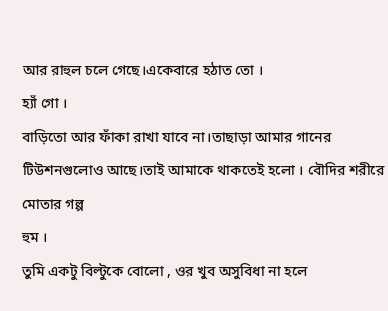আর রাহুল চলে গেছে।একেবারে হঠাত তো ।
হ্যাঁ গো ।
বাড়িতো আর ফাঁকা রাখা যাবে না।তাছাড়া আমার গানের টিউশনগুলোও আছে।তাই আমাকে থাকতেই হলো । বৌদির শরীরে মোতার গল্প
হুম ।
তুমি একটু বিল্টুকে বোলো , ওর খুব অসুবিধা না হলে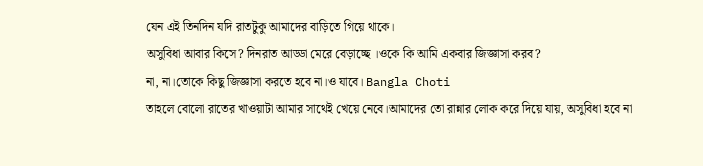যেন এই তিনদিন যদি রাতটুকু আমাদের বাড়িতে গিয়ে থাকে।
অসুবিধা আবার কিসে? দিনরাত আড্ডা মেরে বেড়াচ্ছে ।ওকে কি আমি একবার জিজ্ঞাসা করব?
না, না।তোকে কিছু জিজ্ঞাসা করতে হবে না।ও যাবে। Bangla Choti
তাহলে বোলো রাতের খাওয়াটা আমার সাথেই খেয়ে নেবে।আমাদের তো রান্নার লোক করে দিয়ে যায়, অসুবিধা হবে না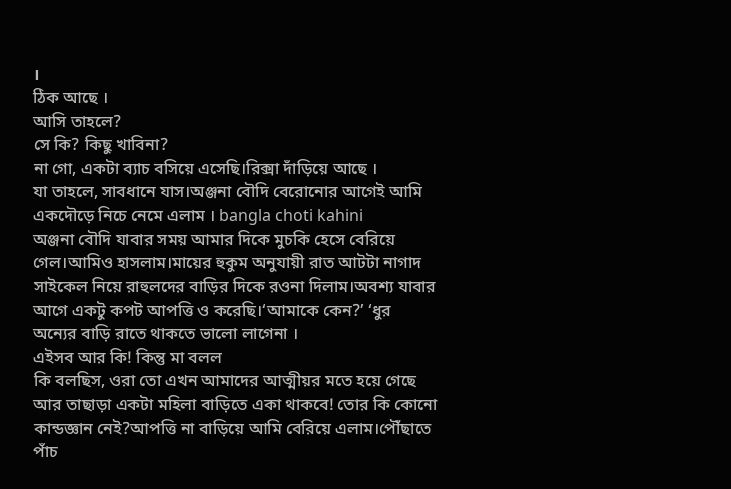।
ঠিক আছে ।
আসি তাহলে?
সে কি? কিছু খাবিনা?
না গো, একটা ব্যাচ বসিয়ে এসেছি।রিক্সা দাঁড়িয়ে আছে ।
যা তাহলে, সাবধানে যাস।অঞ্জনা বৌদি বেরোনোর আগেই আমি একদৌড়ে নিচে নেমে এলাম । bangla choti kahini
অঞ্জনা বৌদি যাবার সময় আমার দিকে মুচকি হেসে বেরিয়ে গেল।আমিও হাসলাম।মায়ের হুকুম অনুযায়ী রাত আটটা নাগাদ সাইকেল নিয়ে রাহুলদের বাড়ির দিকে রওনা দিলাম।অবশ্য যাবার আগে একটু কপট আপত্তি ও করেছি।‘আমাকে কেন?’ ‘ধুর অন্যের বাড়ি রাতে থাকতে ভালো লাগেনা ।
এইসব আর কি! কিন্তু মা বলল
কি বলছিস, ওরা তো এখন আমাদের আত্মীয়র মতে হয়ে গেছে আর তাছাড়া একটা মহিলা বাড়িতে একা থাকবে! তোর কি কোনো কান্ডজ্ঞান নেই?আপত্তি না বাড়িয়ে আমি বেরিয়ে এলাম।পৌঁছাতে পাঁচ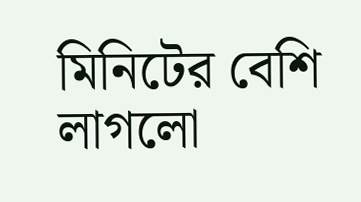মিনিটের বেশি লাগলো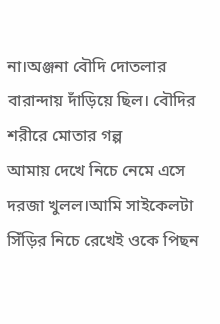না।অঞ্জনা বৌদি দোতলার বারান্দায় দাঁড়িয়ে ছিল। বৌদির শরীরে মোতার গল্প
আমায় দেখে নিচে নেমে এসে দরজা খুলল।আমি সাইকেলটা সিঁড়ির নিচে রেখেই ওকে পিছন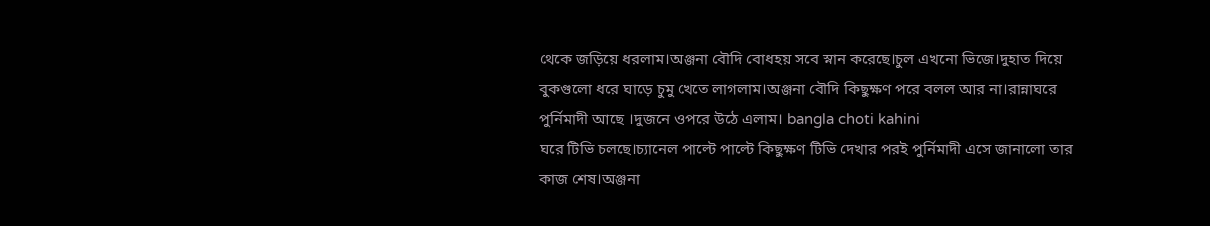থেকে জড়িয়ে ধরলাম।অঞ্জনা বৌদি বোধহয় সবে স্নান করেছে।চুল এখনো ভিজে।দুহাত দিয়ে বুকগুলো ধরে ঘাড়ে চুমু খেতে লাগলাম।অঞ্জনা বৌদি কিছুক্ষণ পরে বলল আর না।রান্নাঘরে পুর্নিমাদী আছে ।দুজনে ওপরে উঠে এলাম। bangla choti kahini
ঘরে টিভি চলছে।চ্যানেল পাল্টে পাল্টে কিছুক্ষণ টিভি দেখার পরই পুর্নিমাদী এসে জানালো তার কাজ শেষ।অঞ্জনা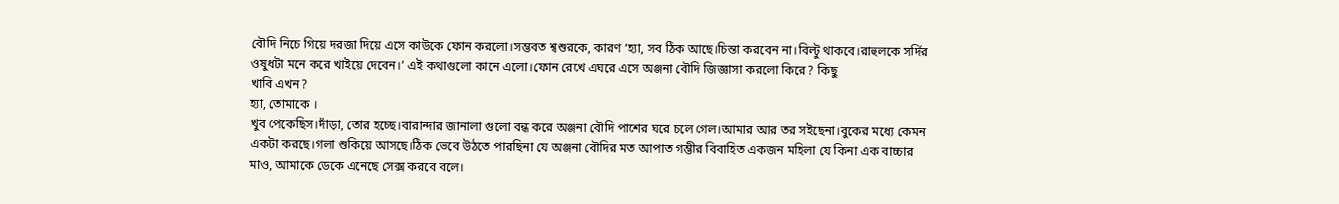বৌদি নিচে গিয়ে দরজা দিয়ে এসে কাউকে ফোন করলো।সম্ভবত শ্বশুরকে, কারণ ‘হ্যা, সব ঠিক আছে।চিন্তা করবেন না।বিল্টু থাকবে।রাহুলকে সর্দির ওষুধটা মনে করে খাইয়ে দেবেন।’ এই কথাগুলো কানে এলো।ফোন রেখে এঘরে এসে অঞ্জনা বৌদি জিজ্ঞাসা করলো কিরে? কিছু
খাবি এখন?
হ্যা, তোমাকে ।
খুব পেকেছিস।দাঁড়া, তোর হচ্ছে।বারান্দার জানালা গুলো বন্ধ করে অঞ্জনা বৌদি পাশের ঘরে চলে গেল।আমার আর তর সইছেনা।বুকের মধ্যে কেমন একটা করছে।গলা শুকিয়ে আসছে।ঠিক ভেবে উঠতে পারছিনা যে অঞ্জনা বৌদির মত আপাত গম্ভীর বিবাহিত একজন মহিলা যে কিনা এক বাচ্চার মাও, আমাকে ডেকে এনেছে সেক্স করবে বলে।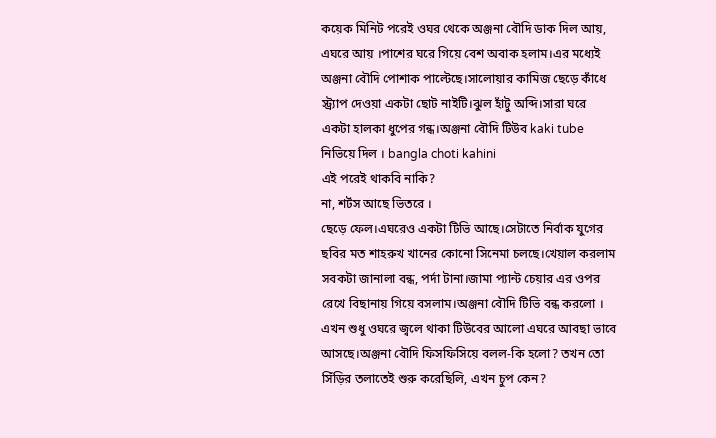কয়েক মিনিট পরেই ওঘর থেকে অঞ্জনা বৌদি ডাক দিল আয়, এঘরে আয় ।পাশের ঘরে গিয়ে বেশ অবাক হলাম।এর মধ্যেই অঞ্জনা বৌদি পোশাক পাল্টেছে।সালোয়ার কামিজ ছেড়ে কাঁধে স্ট্র্যাপ দেওয়া একটা ছোট নাইটি।ঝুল হাঁটু অব্দি।সারা ঘরে একটা হালকা ধুপের গন্ধ।অঞ্জনা বৌদি টিউব kaki tube নিভিয়ে দিল । bangla choti kahini
এই পরেই থাকবি নাকি?
না, শর্টস আছে ভিতরে ।
ছেড়ে ফেল।এঘরেও একটা টিভি আছে।সেটাতে নির্বাক যুগের ছবির মত শাহরুখ খানের কোনো সিনেমা চলছে।খেয়াল করলাম সবকটা জানালা বন্ধ, পর্দা টানা।জামা প্যান্ট চেয়ার এর ওপর রেখে বিছানায় গিয়ে বসলাম।অঞ্জনা বৌদি টিভি বন্ধ করলো ।
এখন শুধু ওঘরে জ্বলে থাকা টিউবের আলো এঘরে আবছা ভাবে আসছে।অঞ্জনা বৌদি ফিসফিসিয়ে বলল-কি হলো? তখন তো সিঁড়ির তলাতেই শুরু করেছিলি, এখন চুপ কেন?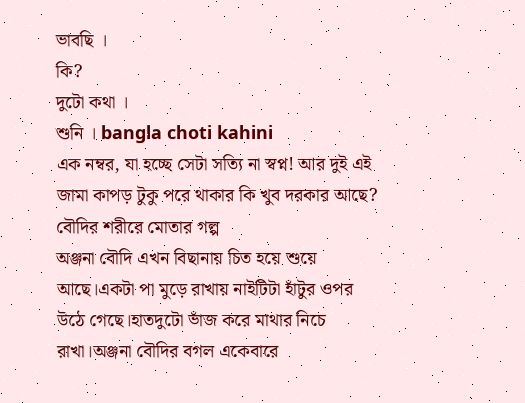ভাবছি ।
কি?
দুটো কথা ।
শুনি । bangla choti kahini
এক নম্বর, যা হচ্ছে সেটা সত্যি না স্বপ্ন! আর দুই এই জামা কাপড় টুকু পরে থাকার কি খুব দরকার আছে? বৌদির শরীরে মোতার গল্প
অঞ্জনা বৌদি এখন বিছানায় চিত হয়ে শুয়ে আছে।একটা পা মুড়ে রাখায় নাইটিটা হাঁটুর ওপর উঠে গেছে।হাতদুটো ভাঁজ করে মাথার নিচে রাখা।অঞ্জনা বৌদির বগল একেবারে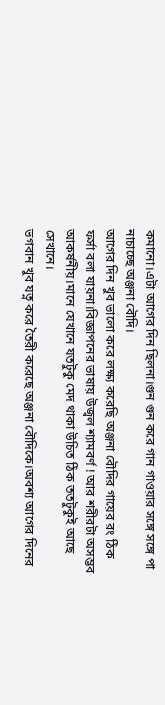কমানো।এটা আগের দিন ছিলনা।গুন গুন করে গান গাওয়ার সঙ্গে সঙ্গে পা নাচাচ্ছে অঞ্জনা বৌদি।
আগের দিন খুব ভালো করে লক্ষ্য করেছি অঞ্জনা বৌদির গায়ের রং ঠিক ফর্সা বলা যায়না।বিজ্ঞাপনের ভাষায় উজ্বল শ্যামবর্ণ ! আর শরীরটা অসম্ভব আকর্ষনীয়।মানে যেখানে যতটুকু মেদ থাকা উচিত ঠিক ততটুকুই আছে সেখানে।
ভগবান খুব যত্ন করে তৈরী করেছে অঞ্জনা বৌদিকে।অবশ্য আগের দিনের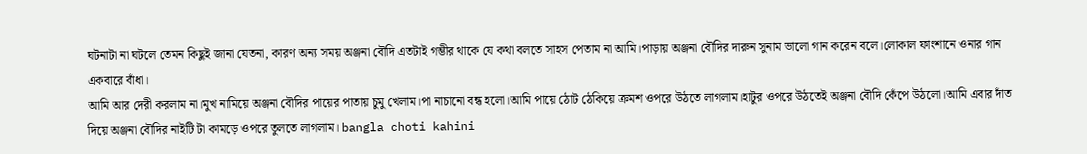ঘটনাটা না ঘটলে তেমন কিছুই জানা যেতনা, কারণ অন্য সময় অঞ্জনা বৌদি এতটাই গম্ভীর থাকে যে কথা বলতে সাহস পেতাম না আমি।পাড়ায় অঞ্জনা বৌদির দারুন সুনাম ভালো গান করেন বলে।লোকাল ফাংশানে ওনার গান একবারে বাঁধা।
আমি আর দেরী করলাম না।মুখ নামিয়ে অঞ্জনা বৌদির পায়ের পাতায় চুমু খেলাম।পা নাচানো বন্ধ হলো।আমি পায়ে ঠোট ঠেকিয়ে ক্রমশ ওপরে উঠতে লাগলাম।হাটুর ওপরে উঠতেই অঞ্জনা বৌদি কেঁপে উঠলো।আমি এবার দাঁত দিয়ে অঞ্জনা বৌদির নাইটি টা কামড়ে ওপরে তুলতে লাগলাম। bangla choti kahini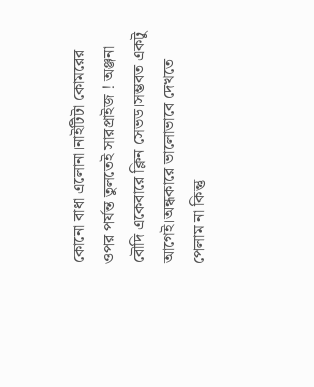কোনো বাধা এলোনা।নাইটিটা কোমরের ওপর পর্যন্ত তুলতেই সারপ্রাইজ ! অঞ্জনা বৌদি একেবারে ক্লিন সেভড।সম্ভবত একটু আগেই।অন্ধকারে ভালোভাবে দেখতে পেলাম না কিন্তু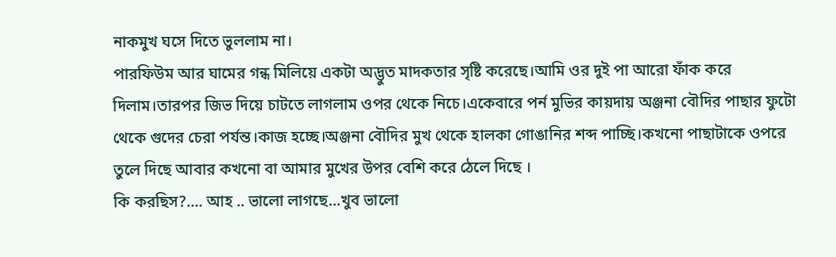নাকমুখ ঘসে দিতে ভুললাম না।
পারফিউম আর ঘামের গন্ধ মিলিয়ে একটা অদ্ভুত মাদকতার সৃষ্টি করেছে।আমি ওর দুই পা আরো ফাঁক করে দিলাম।তারপর জিভ দিয়ে চাটতে লাগলাম ওপর থেকে নিচে।একেবারে পর্ন মুভির কায়দায় অঞ্জনা বৌদির পাছার ফুটো থেকে গুদের চেরা পর্যন্ত।কাজ হচ্ছে।অঞ্জনা বৌদির মুখ থেকে হালকা গোঙানির শব্দ পাচ্ছি।কখনো পাছাটাকে ওপরে তুলে দিছে আবার কখনো বা আমার মুখের উপর বেশি করে ঠেলে দিছে ।
কি করছিস?…. আহ .. ভালো লাগছে…খুব ভালো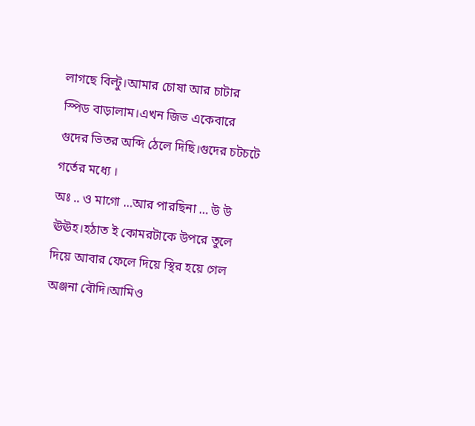লাগছে বিল্টু।আমার চোষা আর চাটার স্পিড বাড়ালাম।এখন জিভ একেবারে গুদের ভিতর অব্দি ঠেলে দিছি।গুদের চটচটে গর্তের মধ্যে ।
অঃ .. ও মাগো …আর পারছিনা … উ উ ঊঊহ।হঠাত ই কোমরটাকে উপরে তুলে দিয়ে আবার ফেলে দিয়ে স্থির হয়ে গেল অঞ্জনা বৌদি।আমিও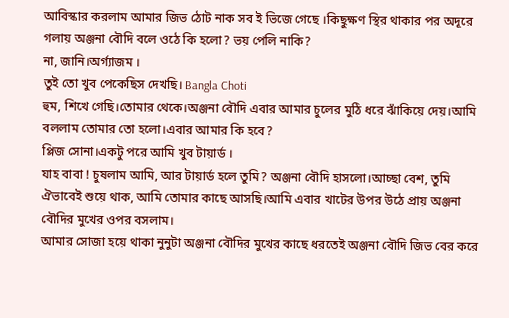আবিস্কার করলাম আমার জিভ ঠোট নাক সব ই ভিজে গেছে ।কিছুক্ষণ স্থির থাকার পর অদূরে গলায় অঞ্জনা বৌদি বলে ওঠে কি হলো? ভয় পেলি নাকি?
না, জানি।অর্গ্যাজম ।
তুই তো খুব পেকেছিস দেখছি। Bangla Choti
হুম, শিখে গেছি।তোমার থেকে।অঞ্জনা বৌদি এবার আমার চুলের মুঠি ধরে ঝাঁকিয়ে দেয়।আমি বললাম তোমার তো হলো।এবার আমার কি হবে?
প্লিজ সোনা।একটু পরে আমি খুব টায়ার্ড ।
যাহ বাবা ! চুষলাম আমি, আর টায়ার্ড হলে তুমি? অঞ্জনা বৌদি হাসলো।আচ্ছা বেশ, তুমি ঐভাবেই শুয়ে থাক, আমি তোমার কাছে আসছি।আমি এবার খাটের উপর উঠে প্রায় অঞ্জনা বৌদির মুখের ওপর বসলাম।
আমার সোজা হয়ে থাকা নুনুটা অঞ্জনা বৌদির মুখের কাছে ধরতেই অঞ্জনা বৌদি জিভ বের করে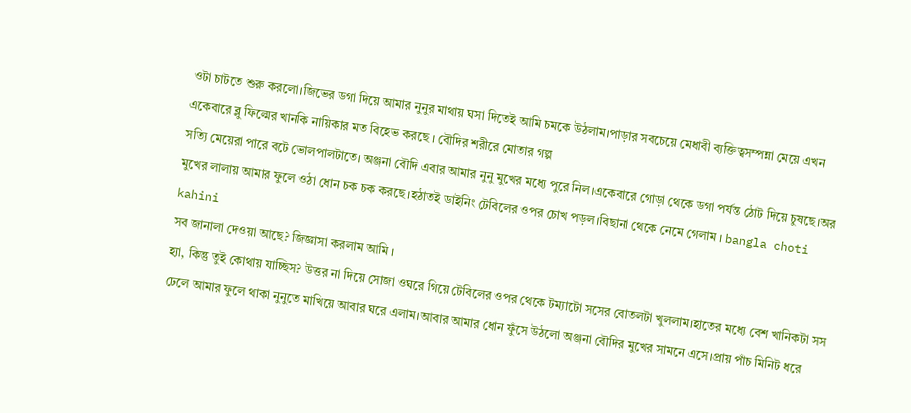ওটা চাটতে শুরু করলো।জিভের ডগা দিয়ে আমার নুনুর মাথায় ঘসা দিতেই আমি চমকে উঠলাম।পাড়ার সবচেয়ে মেধাবী ব্যক্তিত্বসম্পন্না মেয়ে এখন একেবারে ব্লু ফিল্মের খানকি নায়িকার মত বিহেভ করছে । বৌদির শরীরে মোতার গল্প
সত্যি মেয়েরা পারে বটে ভোলপালটাতে। অঞ্জনা বৌদি এবার আমার নুনু মুখের মধ্যে পুরে নিল।একেবারে গোড়া থেকে ডগা পর্যন্ত ঠোট দিয়ে চুষছে।অর মুখের লালায় আমার ফুলে ওঠা ধোন চক চক করছে।হঠাতই ডাইনিং টেবিলের ওপর চোখ পড়ল।বিছানা থেকে নেমে গেলাম । bangla choti kahini
সব জানালা দেওয়া আছে? জিজ্ঞাসা করলাম আমি ।
হ্যা, কিন্তু তুই কোথায় যাচ্ছিস? উত্তর না দিয়ে সোজা ওঘরে গিয়ে টেবিলের ওপর থেকে টম্যাটো সসের বোতলটা খুললাম।হাতের মধ্যে বেশ খানিকটা সস ঢেলে আমার ফুলে থাকা নুনুতে মাখিয়ে আবার ঘরে এলাম।আবার আমার ধোন ফুঁসে উঠলো অঞ্জনা বৌদির মুখের সামনে এসে।প্রায় পাঁচ মিনিট ধরে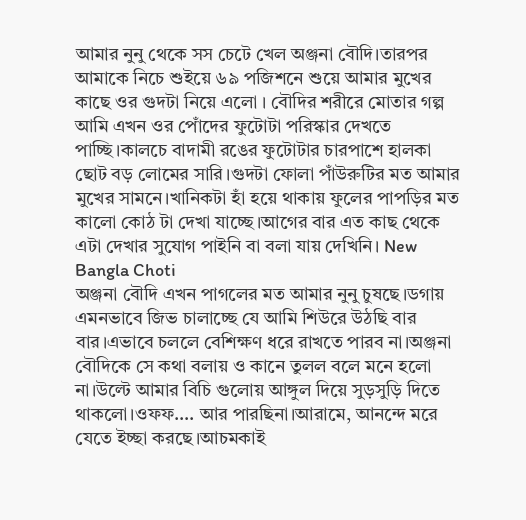আমার নুনু থেকে সস চেটে খেল অঞ্জনা বৌদি।তারপর আমাকে নিচে শুইয়ে ৬৯ পজিশনে শুয়ে আমার মুখের কাছে ওর গুদটা নিয়ে এলো । বৌদির শরীরে মোতার গল্প
আমি এখন ওর পোঁদের ফুটোটা পরিস্কার দেখতে পাচ্ছি।কালচে বাদামী রঙের ফুটোটার চারপাশে হালকা ছোট বড় লোমের সারি।গুদটা ফোলা পাঁউরুটির মত আমার মুখের সামনে।খানিকটা হাঁ হয়ে থাকায় ফুলের পাপড়ির মত কালো কোঠ টা দেখা যাচ্ছে।আগের বার এত কাছ থেকে এটা দেখার সুযোগ পাইনি বা বলা যায় দেখিনি। New Bangla Choti
অঞ্জনা বৌদি এখন পাগলের মত আমার নুনু চুষছে।ডগায় এমনভাবে জিভ চালাচ্ছে যে আমি শিউরে উঠছি বার বার।এভাবে চললে বেশিক্ষণ ধরে রাখতে পারব না।অঞ্জনা বৌদিকে সে কথা বলায় ও কানে তুলল বলে মনে হলো না।উল্টে আমার বিচি গুলোয় আঙ্গুল দিয়ে সুড়সুড়ি দিতে থাকলো।ওফফ…. আর পারছিনা।আরামে, আনন্দে মরে যেতে ইচ্ছা করছে।আচমকাই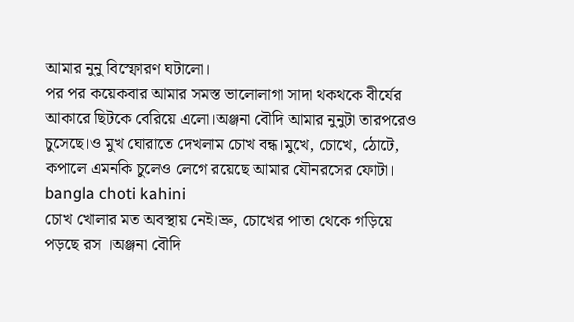আমার নুনু বিস্ফোরণ ঘটালো।
পর পর কয়েকবার আমার সমস্ত ভালোলাগা সাদা থকথকে বীর্যের আকারে ছিটকে বেরিয়ে এলো।অঞ্জনা বৌদি আমার নুনুটা তারপরেও চুসেছে।ও মুখ ঘোরাতে দেখলাম চোখ বন্ধ।মুখে, চোখে, ঠোটে, কপালে এমনকি চুলেও লেগে রয়েছে আমার যৌনরসের ফোটা। bangla choti kahini
চোখ খোলার মত অবস্থায় নেই।ভ্রু, চোখের পাতা থেকে গড়িয়ে পড়ছে রস ।অঞ্জনা বৌদি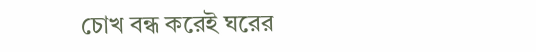চোখ বন্ধ করেই ঘরের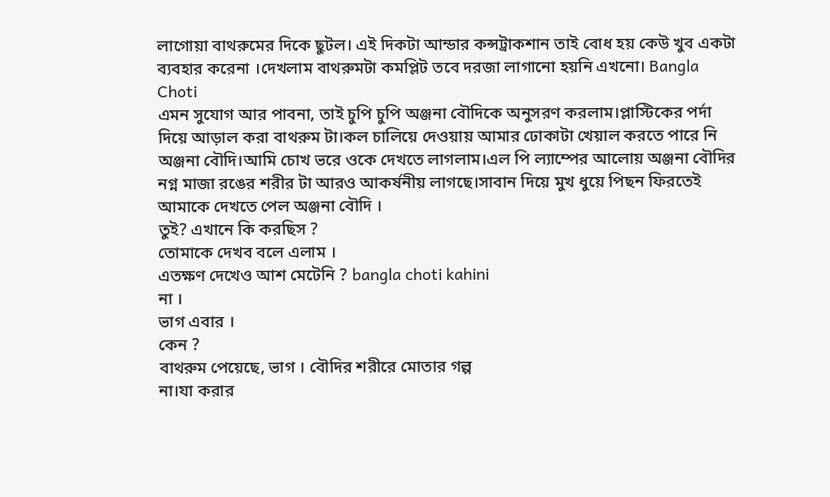লাগোয়া বাথরুমের দিকে ছুটল। এই দিকটা আন্ডার কন্সট্রাকশান তাই বোধ হয় কেউ খুব একটা ব্যবহার করেনা ।দেখলাম বাথরুমটা কমপ্লিট তবে দরজা লাগানো হয়নি এখনো। Bangla Choti
এমন সুযোগ আর পাবনা, তাই চুপি চুপি অঞ্জনা বৌদিকে অনুসরণ করলাম।প্লাস্টিকের পর্দা দিয়ে আড়াল করা বাথরুম টা।কল চালিয়ে দেওয়ায় আমার ঢোকাটা খেয়াল করতে পারে নি অঞ্জনা বৌদি।আমি চোখ ভরে ওকে দেখতে লাগলাম।এল পি ল্যাম্পের আলোয় অঞ্জনা বৌদির নগ্ন মাজা রঙের শরীর টা আরও আকর্ষনীয় লাগছে।সাবান দিয়ে মুখ ধুয়ে পিছন ফিরতেই আমাকে দেখতে পেল অঞ্জনা বৌদি ।
তুই? এখানে কি করছিস ?
তোমাকে দেখব বলে এলাম ।
এতক্ষণ দেখেও আশ মেটেনি ? bangla choti kahini
না ।
ভাগ এবার ।
কেন ?
বাথরুম পেয়েছে, ভাগ । বৌদির শরীরে মোতার গল্প
না।যা করার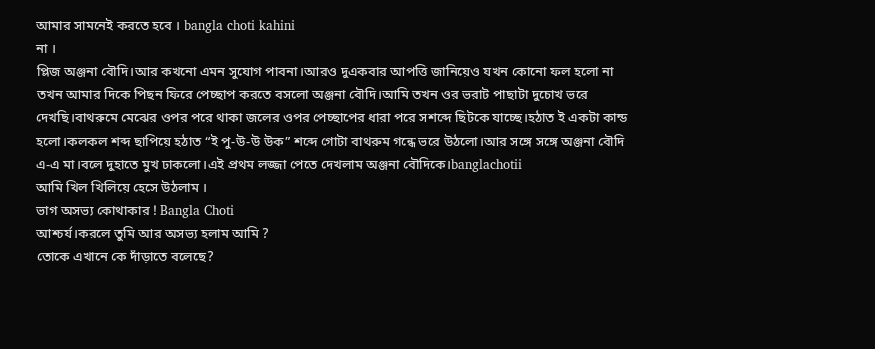আমার সামনেই করতে হবে । bangla choti kahini
না ।
প্লিজ অঞ্জনা বৌদি।আর কখনো এমন সুযোগ পাবনা।আরও দুএকবার আপত্তি জানিয়েও যখন কোনো ফল হলো না তখন আমার দিকে পিছন ফিরে পেচ্ছাপ করতে বসলো অঞ্জনা বৌদি।আমি তখন ওর ভরাট পাছাটা দুচোখ ভরে দেখছি।বাথরুমে মেঝের ওপর পরে থাকা জলের ওপর পেচ্ছাপের ধারা পরে সশব্দে ছিটকে যাচ্ছে।হঠাত ই একটা কান্ড হলো।কলকল শব্দ ছাপিয়ে হঠাত “ই পু-উ-উ উক” শব্দে গোটা বাথরুম গন্ধে ভরে উঠলো।আর সঙ্গে সঙ্গে অঞ্জনা বৌদি এ-এ মা।বলে দুহাতে মুখ ঢাকলো।এই প্রথম লজ্জা পেতে দেখলাম অঞ্জনা বৌদিকে।banglachotii
আমি খিল খিলিয়ে হেসে উঠলাম ।
ভাগ অসভ্য কোথাকার ! Bangla Choti
আশ্চর্য।করলে তুমি আর অসভ্য হলাম আমি ?
তোকে এখানে কে দাঁড়াতে বলেছে?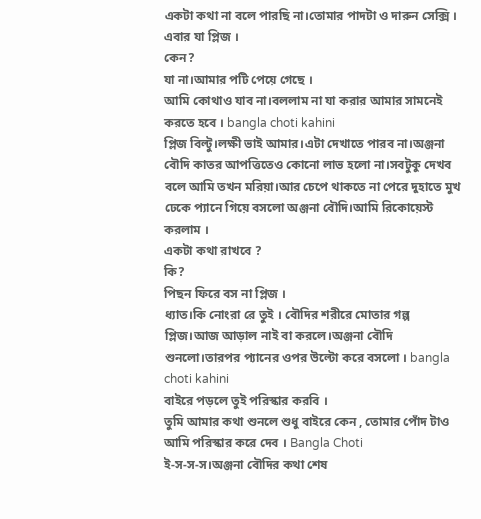একটা কথা না বলে পারছি না।তোমার পাদটা ও দারুন সেক্সি ।
এবার যা প্লিজ ।
কেন?
যা না।আমার পটি পেয়ে গেছে ।
আমি কোথাও যাব না।বললাম না যা করার আমার সামনেই করতে হবে । bangla choti kahini
প্লিজ বিল্টু।লক্ষী ভাই আমার।এটা দেখাতে পারব না।অঞ্জনা বৌদি কাতর আপত্তিতেও কোনো লাভ হলো না।সবটুকু দেখব বলে আমি তখন মরিয়া।আর চেপে থাকতে না পেরে দুহাতে মুখ ঢেকে প্যানে গিয়ে বসলো অঞ্জনা বৌদি।আমি রিকোয়েস্ট করলাম ।
একটা কথা রাখবে ?
কি?
পিছন ফিরে বস না প্লিজ ।
ধ্যাত।কি নোংরা রে তুই । বৌদির শরীরে মোতার গল্প
প্লিজ।আজ আড়াল নাই বা করলে।অঞ্জনা বৌদি শুনলো।তারপর প্যানের ওপর উল্টো করে বসলো । bangla choti kahini
বাইরে পড়লে তুই পরিস্কার করবি ।
তুমি আমার কথা শুনলে শুধু বাইরে কেন , তোমার পোঁদ টাও আমি পরিস্কার করে দেব । Bangla Choti
ই-স-স-স।অঞ্জনা বৌদির কথা শেষ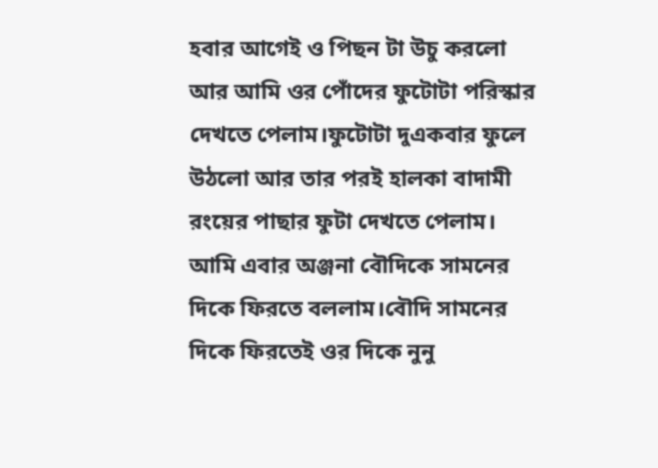হবার আগেই ও পিছন টা উচু করলো আর আমি ওর পোঁদের ফুটোটা পরিস্কার দেখতে পেলাম।ফুটোটা দুএকবার ফুলে উঠলো আর তার পরই হালকা বাদামী রংয়ের পাছার ফুটা দেখতে পেলাম। আমি এবার অঞ্জনা বৌদিকে সামনের দিকে ফিরতে বললাম।বৌদি সামনের দিকে ফিরতেই ওর দিকে নুনু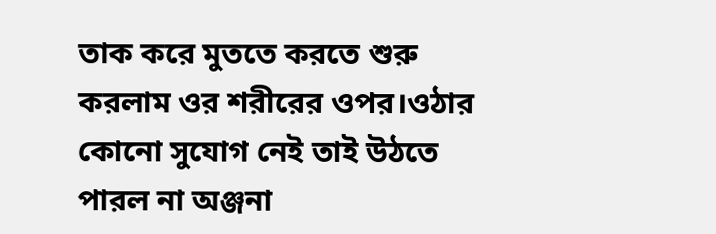তাক করে মুততে করতে শুরু করলাম ওর শরীরের ওপর।ওঠার কোনো সুযোগ নেই তাই উঠতে পারল না অঞ্জনা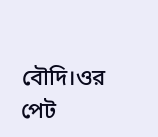বৌদি।ওর পেট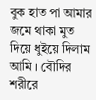বুক হাত পা আমার জমে থাকা মুত দিয়ে ধুইয়ে দিলাম আমি । বৌদির শরীরে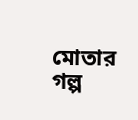মোতার গল্প